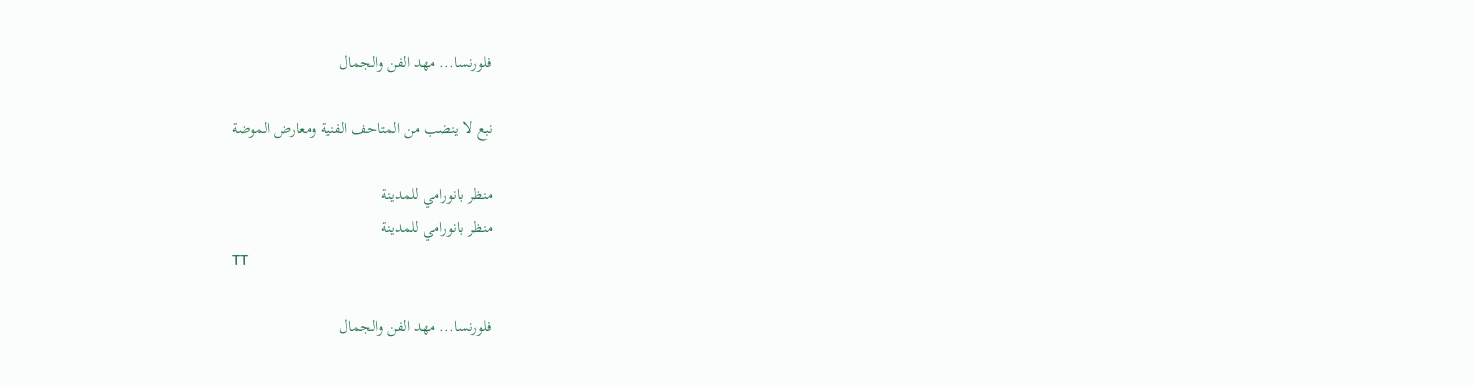فلورنسا... مهد الفن والجمال

نبع لا ينضب من المتاحف الفنية ومعارض الموضة

منظر بانورامي للمدينة
منظر بانورامي للمدينة
TT

فلورنسا... مهد الفن والجمال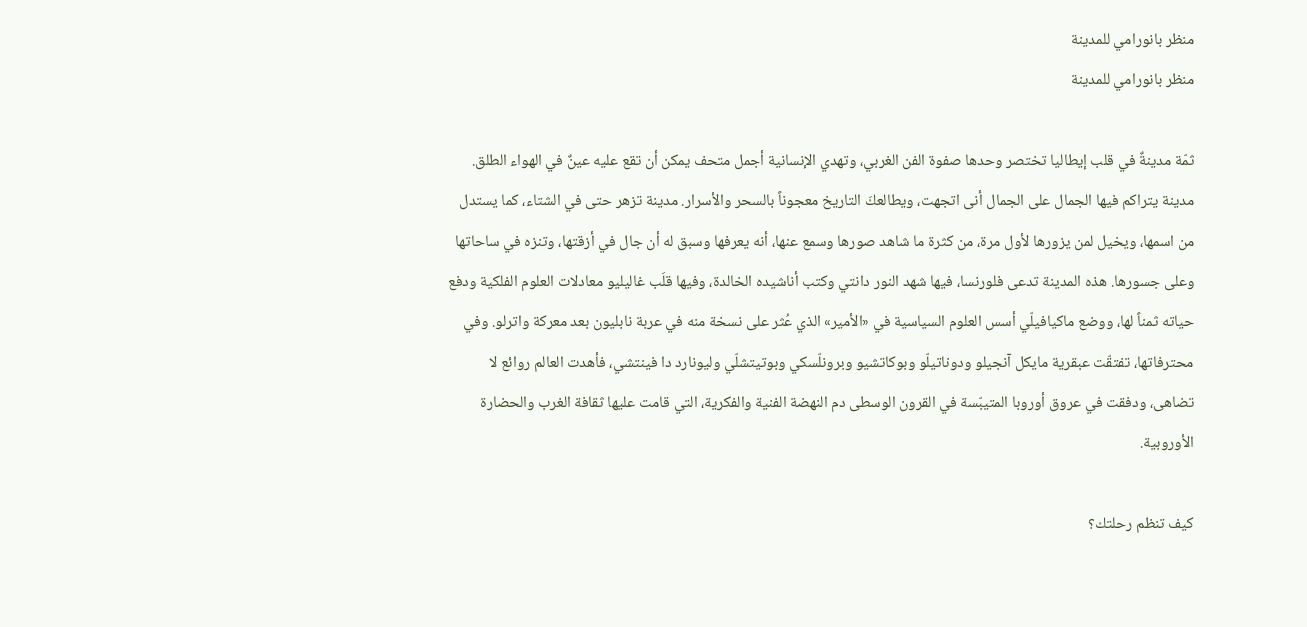منظر بانورامي للمدينة
منظر بانورامي للمدينة

ثمّة مدينةٌ في قلب إيطاليا تختصر وحدها صفوة الفن الغربي، وتهدي الإنسانية أجمل متحف يمكن أن تقع عليه عينٌ في الهواء الطلق. مدينة يتراكم فيها الجمال على الجمال أنى اتجهت، ويطالعكَ التاريخ معجوناً بالسحر والأسرار. مدينة تزهر حتى في الشتاء، كما يستدل من اسمها، ويخيل لمن يزورها لأول مرة، من كثرة ما شاهد صورها وسمع عنها، أنه يعرفها وسبق له أن جال في أزقتها، وتنزه في ساحاتها وعلى جسورها. هذه المدينة تدعى فلورنسا، فيها شهد النور دانتي وكتب أناشيده الخالدة، وفيها قلَب غاليليو معادلات العلوم الفلكية ودفع حياته ثمناً لها، ووضع ماكيافيلّي أسس العلوم السياسية في «الأمير» الذي عُثر على نسخة منه في عربة نابليون بعد معركة واترلو. وفي محترفاتها، تفتقّت عبقرية مايكل آنجيلو ودوناتيلّو وبوكاتشيو وبرونلّسكي وبوتيتشلّي وليونارد دا فينتشي، فأهدت العالم روائع لا تضاهى، ودفقت في عروق أوروبا المتيبّسة في القرون الوسطى دم النهضة الفنية والفكرية، التي قامت عليها ثقافة الغرب والحضارة الأوروبية.

كيف تنظم رحلتك؟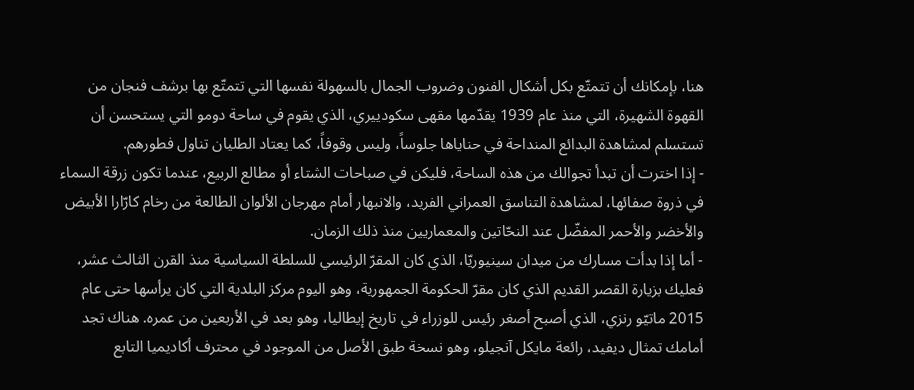هنا، بإمكانك أن تتمتّع بكل أشكال الفنون وضروب الجمال بالسهولة نفسها التي تتمتّع بها برشف فنجان من القهوة الشهيرة، التي منذ عام 1939 يقدّمها مقهى سكودييري، الذي يقوم في ساحة دومو التي يستحسن أن تستسلم لمشاهدة البدائع المنداحة في حناياها جلوساً، وليس وقوفاً، كما يعتاد الطليان تناول فطورهم.
- إذا اخترت أن تبدأ تجوالك من هذه الساحة، فليكن في صباحات الشتاء أو مطالع الربيع، عندما تكون زرقة السماء في ذروة صفائها، لمشاهدة التناسق العمراني الفريد، والانبهار أمام مهرجان الألوان الطالعة من رخام كارّارا الأبيض والأخضر والأحمر المفضّل عند النحّاتين والمعماريين منذ ذلك الزمان.
- أما إذا بدأت مسارك من ميدان سينيوريّا، الذي كان المقرّ الرئيسي للسلطة السياسية منذ القرن الثالث عشر، فعليك بزيارة القصر القديم الذي كان مقرّ الحكومة الجمهورية، وهو اليوم مركز البلدية التي كان يرأسها حتى عام 2015 ماتيّو رنزي، الذي أصبح أصغر رئيس للوزراء في تاريخ إيطاليا، وهو بعد في الأربعين من عمره. هناك تجد أمامك تمثال ديفيد، رائعة مايكل آنجيلو، وهو نسخة طبق الأصل من الموجود في محترف أكاديميا التابع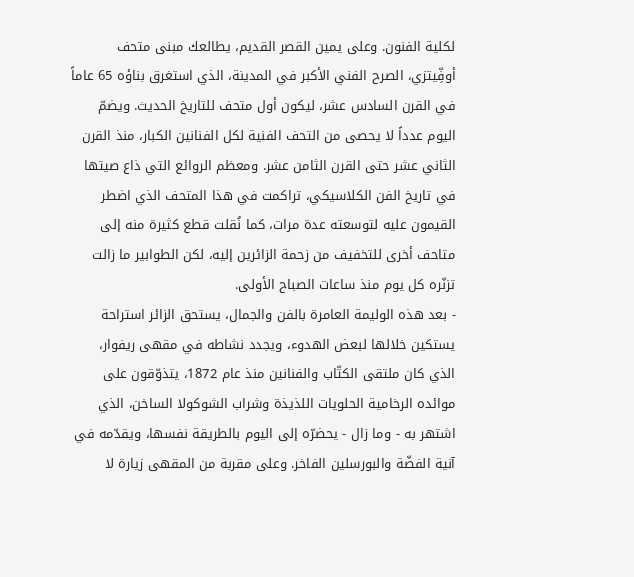لكلية الفنون. وعلى يمين القصر القديم، يطالعك مبنى متحف أوفِّيتزي، الصرح الفني الأكبر في المدينة، الذي استغرق بناؤه 65 عاماً في القرن السادس عشر، ليكون أول متحف للتاريخ الحديث. ويضمّ اليوم عدداً لا يحصى من التحف الفنية لكل الفنانين الكبار، منذ القرن الثاني عشر حتى القرن الثامن عشر. ومعظم الروائع التي ذاع صيتها في تاريخ الفن الكلاسيكي، تراكمت في هذا المتحف الذي اضطر القيمون عليه لتوسعته عدة مرات، كما نُقلت قطع كثيرة منه إلى متاحف أخرى للتخفيف من زحمة الزائرين إليه، لكن الطوابير ما زالت تزنّره كل يوم منذ ساعات الصباح الأولى.
- بعد هذه الوليمة العامرة بالفن والجمال، يستحق الزائر استراحة يستكين خلالها لبعض الهدوء، ويجدد نشاطه في مقهى ريفوار، الذي كان ملتقى الكتّاب والفنانين منذ عام 1872، يتذوّقون على موائده الرخامية الحلويات اللذيذة وشراب الشوكولا الساخن، الذي اشتهر به - وما زال - يحضرّه إلى اليوم بالطريقة نفسها، ويقدّمه في آنية الفضّة والبورسلين الفاخر. وعلى مقربة من المقهى زيارة لا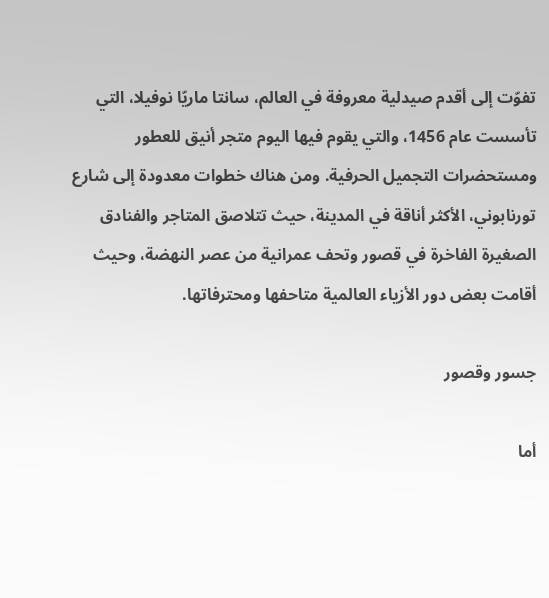تفوّت إلى أقدم صيدلية معروفة في العالم، سانتا ماريّا نوفيلا، التي تأسست عام 1456، والتي يقوم فيها اليوم متجر أنيق للعطور ومستحضرات التجميل الحرفية. ومن هناك خطوات معدودة إلى شارع تورنابوني، الأكثر أناقة في المدينة، حيث تتلاصق المتاجر والفنادق الصغيرة الفاخرة في قصور وتحف عمرانية من عصر النهضة، وحيث أقامت بعض دور الأزياء العالمية متاحفها ومحترفاتها.

جسور وقصور

أما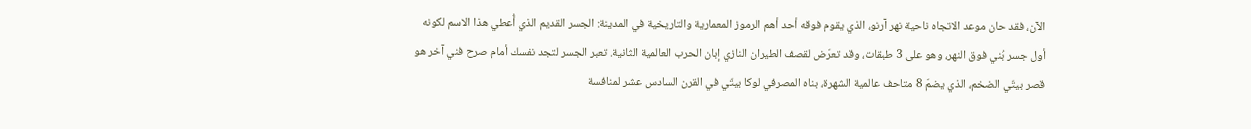الآن، فقد حان موعد الاتجاه ناحية نهر آرنو، الذي يقوم فوقه أحد أهم الرموز المعمارية والتاريخية في المدينة: الجسر القديم الذي أُعطي هذا الاسم لكونه أول جسر بُني فوق النهر، وهو على 3 طبقات، وقد تعرّض لقصف الطيران النازي إبان الحرب العالمية الثانية. تعبر الجسر لتجد نفسك أمام صرح فني آخر هو قصر بيتّي الضخم، الذي يضمّ 8 متاحف عالمية الشهرة، بناه المصرفي لوكا بيتّي في القرن السادس عشر لمنافسة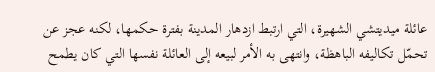عائلة ميديتشي الشهيرة، التي ارتبط ازدهار المدينة بفترة حكمها، لكنه عجز عن تحمّل تكاليفه الباهظة، وانتهى به الأمر لبيعه إلى العائلة نفسها التي كان يطمح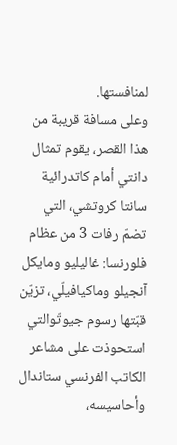لمنافستها.
وعلى مسافة قريبة من هذا القصر، يقوم تمثال دانتي أمام كاتدرائية سانتا كروتشي، التي تضمّ رفات 3 من عظام فلورنسا: غاليليو ومايكل آنجيلو وماكيافيلّي، تزيّن قبّتها رسوم جيوتّوالتي استحوذت على مشاعر الكاتب الفرنسي ستاندال وأحاسيسه،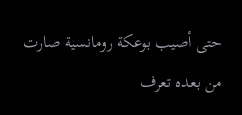حتى أصيب بوعكة رومانسية صارت من بعده تعرف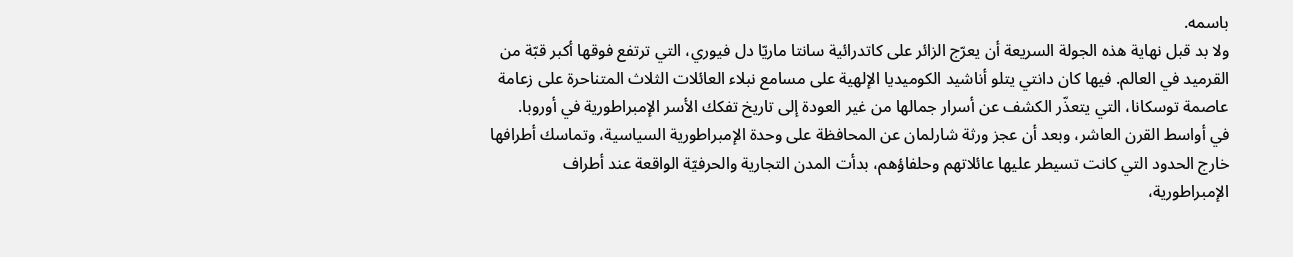باسمه.
ولا بد قبل نهاية هذه الجولة السريعة أن يعرّج الزائر على كاتدرائية سانتا ماريّا دل فيوري، التي ترتفع فوقها أكبر قبّة من القرميد في العالم. فيها كان دانتي يتلو أناشيد الكوميديا الإلهية على مسامع نبلاء العائلات الثلاث المتناحرة على زعامة عاصمة توسكانا، التي يتعذّر الكشف عن أسرار جمالها من غير العودة إلى تاريخ تفكك الأسر الإمبراطورية في أوروبا.
في أواسط القرن العاشر، وبعد أن عجز ورثة شارلمان عن المحافظة على وحدة الإمبراطورية السياسية، وتماسك أطرافها خارج الحدود التي كانت تسيطر عليها عائلاتهم وحلفاؤهم، بدأت المدن التجارية والحرفيّة الواقعة عند أطراف الإمبراطورية،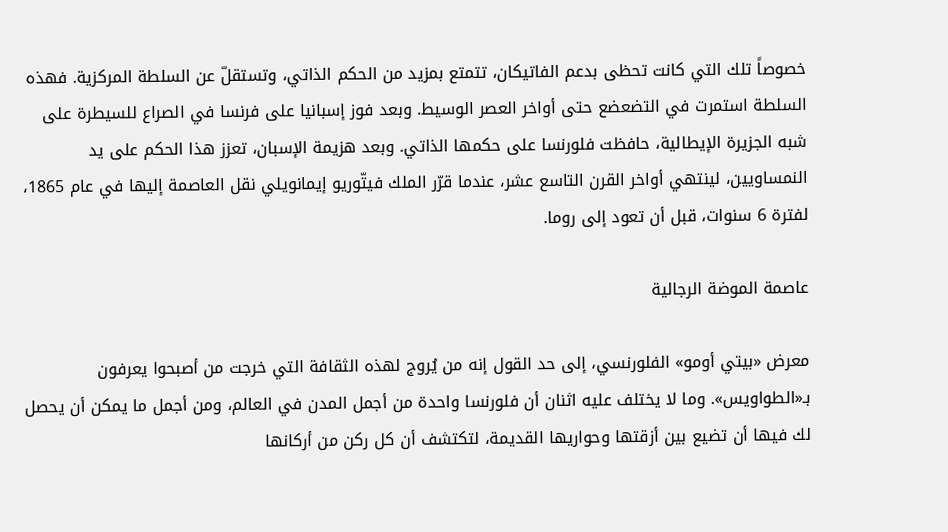خصوصاً تلك التي كانت تحظى بدعم الفاتيكان، تتمتع بمزيد من الحكم الذاتي، وتستقلّ عن السلطة المركزية. فهذه السلطة استمرت في التضعضع حتى أواخر العصر الوسيط. وبعد فوز إسبانيا على فرنسا في الصراع للسيطرة على شبه الجزيرة الإيطالية، حافظت فلورنسا على حكمها الذاتي. وبعد هزيمة الإسبان، تعزز هذا الحكم على يد النمساويين، لينتهي أواخر القرن التاسع عشر، عندما قرّر الملك فيتّوريو إيمانويلي نقل العاصمة إليها في عام 1865، لفترة 6 سنوات، قبل أن تعود إلى روما.

عاصمة الموضة الرجالية

معرض «بيتي أومو» الفلورنسي، إلى حد القول إنه من يُروج لهذه الثقافة التي خرجت من أصبحوا يعرفون بـ«الطواويس». وما لا يختلف عليه اثنان أن فلورنسا واحدة من أجمل المدن في العالم، ومن أجمل ما يمكن أن يحصل لك فيها أن تضيع بين أزقتها وحواريها القديمة، لتكتشف أن كل ركن من أركانها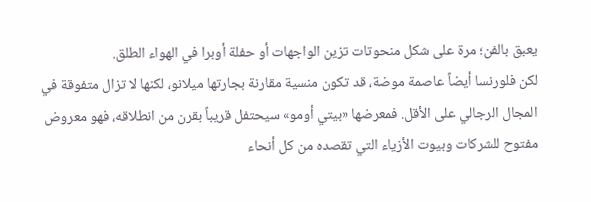يعبق بالفن؛ مرة على شكل منحوتات تزين الواجهات أو حفلة أوبرا في الهواء الطلق.
لكن فلورنسا أيضاً عاصمة موضة، قد تكون منسية مقارنة بجارتها ميلانو، لكنها لا تزال متفوقة في المجال الرجالي على الأقل. فمعرضها «بيتي أومو» سيحتفل قريباً بقرن من انطلاقه، فهو معروض مفتوح للشركات وبيوت الأزياء التي تقصده من كل أنحاء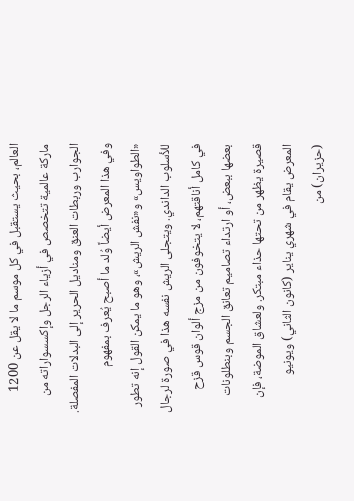العالم، بحيث يستقبل في كل موسم ما لا يقل عن 1200 ماركة عالمية تتخصص في أزياء الرجل وإكسسواراته من الجوارب وربطات العنق ومناديل الحرير إلى البدلات المفصلة. وفي هذا المعرض أيضاً وُلد ما أصبح يُعرف بمفهوم «الطواويس» و«نفش الريش»، وهو ما يمكن القول إنه تطور للأسلوب الداندي. ويتجلى الريش نفسه هذا في صورة لرجال في كامل أناقتهم، لا يتخوفون من مزج ألوان قوس قزح بعضها ببعض، أو ارتداء تصاميم تعانق الجسم وبنطلونات قصيرة يظهر من تحتها حذاء مبتكر. ولعشاق الموضة، فإن المعرض يقام في شهري يناير (كانون الثاني) ويونيو (حزيران) من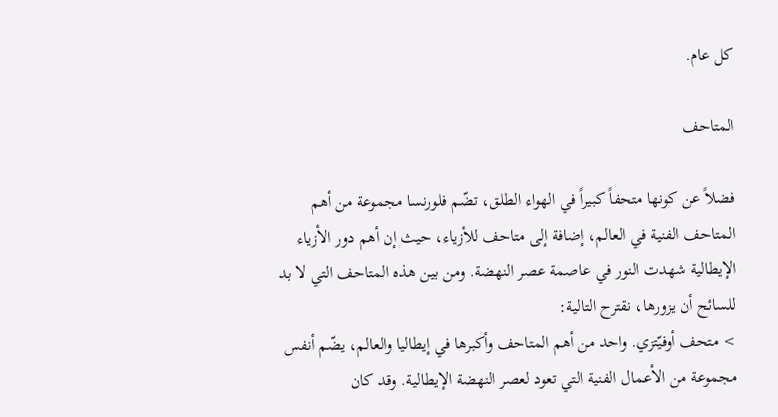كل عام.

المتاحف

فضلاً عن كونها متحفاً كبيراً في الهواء الطلق، تضّم فلورنسا مجموعة من أهم المتاحف الفنية في العالم، إضافة إلى متاحف للأزياء، حيث إن أهم دور الأزياء الإيطالية شهدت النور في عاصمة عصر النهضة. ومن بين هذه المتاحف التي لا بد للسائح أن يزورها، نقترح التالية:
> متحف أوفيّتزي. واحد من أهم المتاحف وأكبرها في إيطاليا والعالم، يضّم أنفس مجموعة من الأعمال الفنية التي تعود لعصر النهضة الإيطالية. وقد كان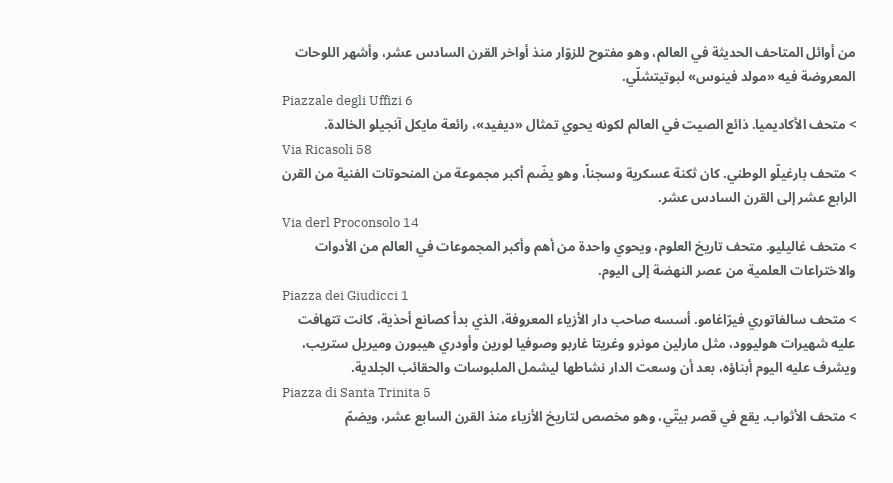من أوائل المتاحف الحديثة في العالم، وهو مفتوح للزوّار منذ أواخر القرن السادس عشر، وأشهر اللوحات المعروضة فيه «مولد فينوس» لبوتيتشلّي.
Piazzale degli Uffizi 6
> متحف الأكاديميا. ذائع الصيت في العالم لكونه يحوي تمثال «ديفيد»، رائعة مايكل آنجيلو الخالدة.
Via Ricasoli 58
> متحف بارغيلّو الوطني. كان ثكنة عسكرية وسجناً، وهو يضّم أكبر مجموعة من المنحوتات الفنية من القرن الرابع عشر إلى القرن السادس عشر.
Via derl Proconsolo 14
> متحف غاليليو. متحف تاريخ العلوم، ويحوي واحدة من أهم وأكبر المجموعات في العالم من الأدوات والاختراعات العلمية من عصر النهضة إلى اليوم.
Piazza dei Giudicci 1
> متحف سالفاتوري فيرّاغامو. أسسه صاحب دار الأزياء المعروفة، الذي بدأ كصانع أحذية، كانت تتهافت عليه شهيرات هوليوود، مثل مارلين مونرو وغريتا غاربو وصوفيا لورين وأودري هيبورن وميريل ستريب، ويشرف عليه اليوم أبناؤه، بعد أن وسعت الدار نشاطها ليشمل الملبوسات والحقائب الجلدية.
Piazza di Santa Trinita 5
> متحف الأثواب. يقع في قصر بيتّي، وهو مخصص لتاريخ الأزياء منذ القرن السابع عشر، ويضمّ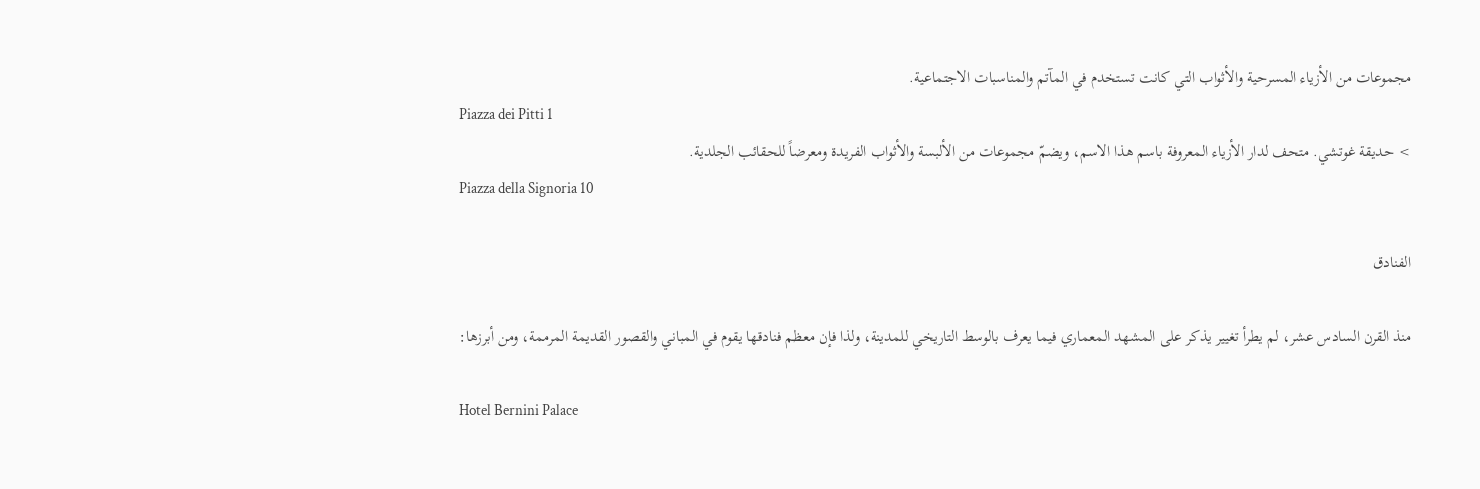مجموعات من الأزياء المسرحية والأثواب التي كانت تستخدم في المآتم والمناسبات الاجتماعية.
Piazza dei Pitti 1
> حديقة غوتشي. متحف لدار الأزياء المعروفة باسم هذا الاسم، ويضمّ مجموعات من الألبسة والأثواب الفريدة ومعرضاً للحقائب الجلدية.
Piazza della Signoria 10

الفنادق

منذ القرن السادس عشر، لم يطرأ تغيير يذكر على المشهد المعماري فيما يعرف بالوسط التاريخي للمدينة، ولذا فإن معظم فنادقها يقوم في المباني والقصور القديمة المرممة، ومن أبرزها:

Hotel Bernini Palace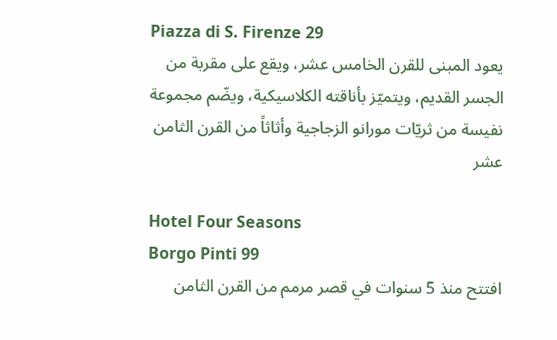Piazza di S. Firenze 29
يعود المبنى للقرن الخامس عشر، ويقع على مقربة من الجسر القديم، ويتميّز بأناقته الكلاسيكية، ويضّم مجموعة نفيسة من ثريّات مورانو الزجاجية وأثاثاً من القرن الثامن عشر

Hotel Four Seasons
Borgo Pinti 99
افتتح منذ 5 سنوات في قصر مرمم من القرن الثامن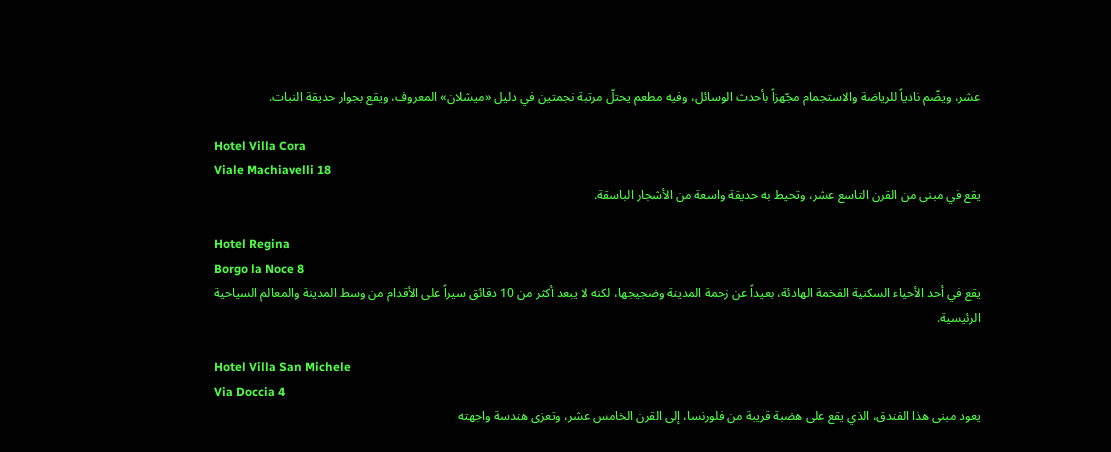عشر، ويضّم نادياً للرياضة والاستجمام مجّهزاً بأحدث الوسائل، وفيه مطعم يحتلّ مرتبة نجمتين في دليل «ميشلان» المعروف، ويقع بجوار حديقة النبات.

Hotel Villa Cora
Viale Machiavelli 18
يقع في مبنى من القرن التاسع عشر، وتحيط به حديقة واسعة من الأشجار الباسقة.

Hotel Regina
Borgo la Noce 8
يقع في أحد الأحياء السكنية الفخمة الهادئة، بعيداً عن زحمة المدينة وضجيجها، لكنه لا يبعد أكثر من 10 دقائق سيراً على الأقدام من وسط المدينة والمعالم السياحية الرئيسية.

Hotel Villa San Michele
Via Doccia 4
يعود مبنى هذا الفندق، الذي يقع على هضبة قريبة من فلورنسا، إلى القرن الخامس عشر، وتعزى هندسة واجهته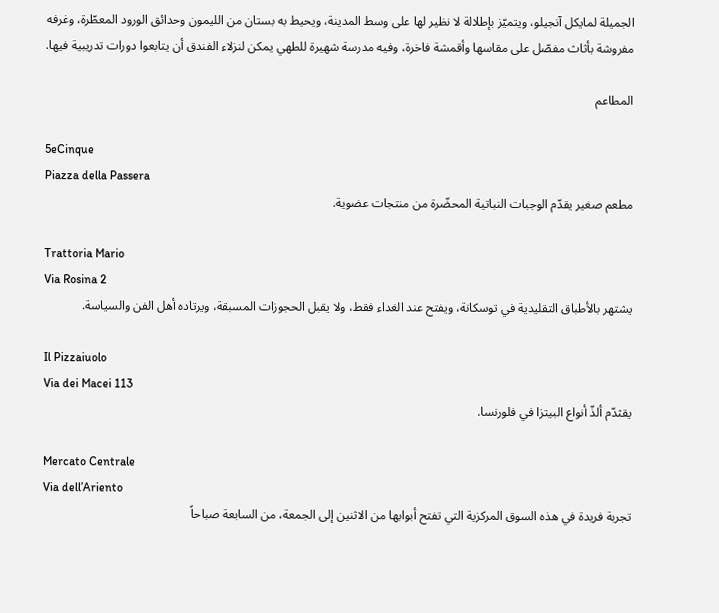الجميلة لمايكل آنجيلو، ويتميّز بإطلالة لا نظير لها على وسط المدينة، ويحيط به بستان من الليمون وحدائق الورود المعطّرة، وغرفه مفروشة بأثاث مفصّل على مقاسها وأقمشة فاخرة، وفيه مدرسة شهيرة للطهي يمكن لنزلاء الفندق أن يتابعوا دورات تدريبية فيها.

المطاعم

5eCinque
Piazza della Passera
مطعم صغير يقدّم الوجبات النباتية المحضّرة من منتجات عضوية.

Trattoria Mario
Via Rosina 2
يشتهر بالأطباق التقليدية في توسكانة، ويفتح عند الغداء فقط، ولا يقبل الحجوزات المسبقة، ويرتاده أهل الفن والسياسة.

Il Pizzaiuolo
Via dei Macei 113
يقثدّم ألذّ أنواع البيتزا في فلورنسا.

Mercato Centrale
Via dell’Ariento
تجربة فريدة في هذه السوق المركزية التي تفتح أبوابها من الاثنين إلى الجمعة، من السابعة صباحاً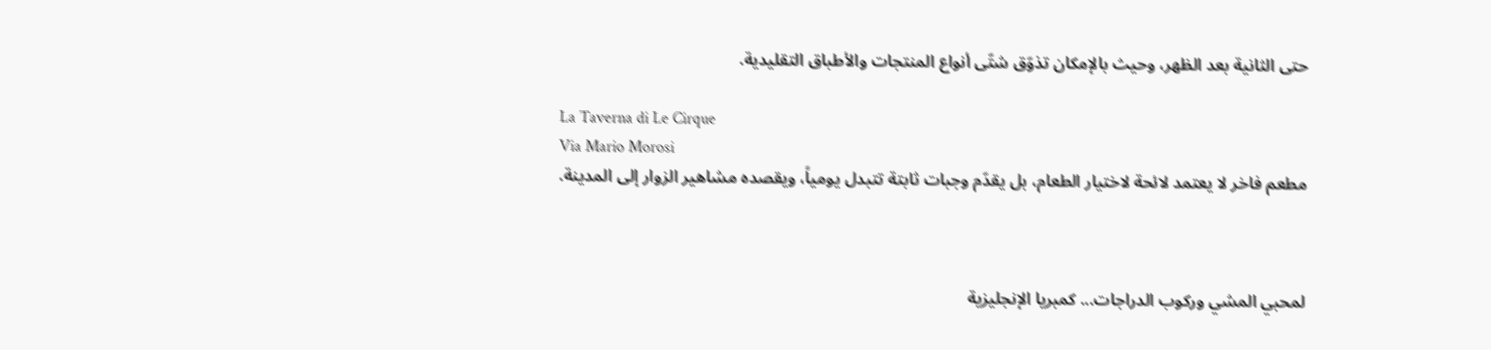حتى الثانية بعد الظهر، وحيث بالإمكان تذوّق شتّى أنواع المنتجات والأطباق التقليدية.

La Taverna di Le Cirque
Via Mario Morosi
مطعم فاخر لا يعتمد لائحة لاختيار الطعام، بل يقدّم وجبات ثابتة تتبدل يومياً، ويقصده مشاهير الزوار إلى المدينة.



لمحبي المشي وركوب الدراجات... كمبريا الإنجليزية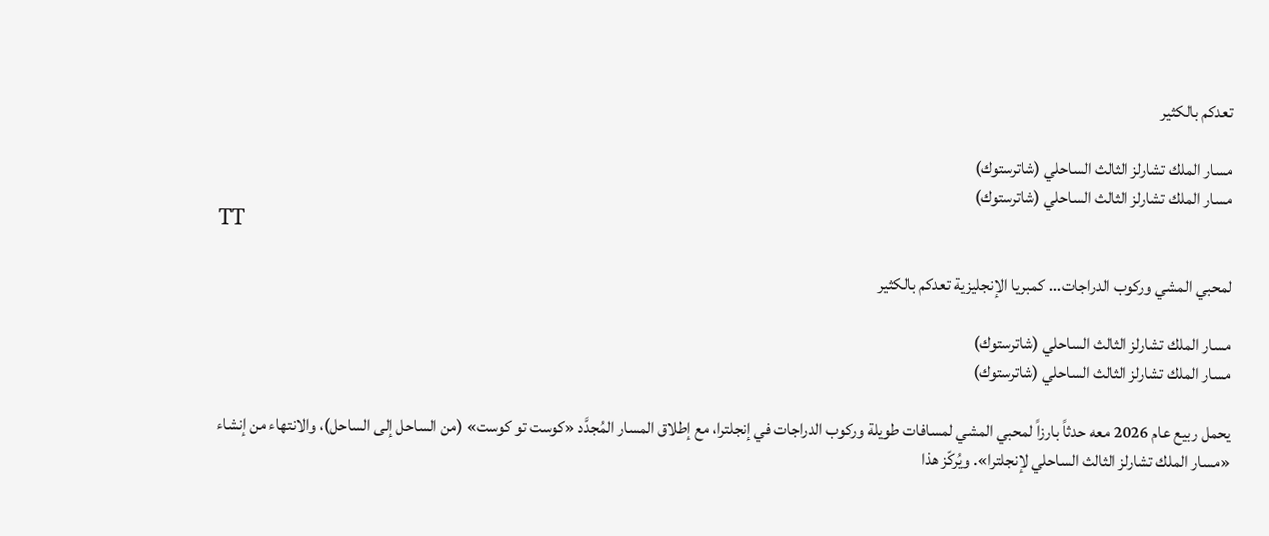تعدكم بالكثير

مسار الملك تشارلز الثالث الساحلي (شاترستوك)
مسار الملك تشارلز الثالث الساحلي (شاترستوك)
TT

لمحبي المشي وركوب الدراجات... كمبريا الإنجليزية تعدكم بالكثير

مسار الملك تشارلز الثالث الساحلي (شاترستوك)
مسار الملك تشارلز الثالث الساحلي (شاترستوك)

يحمل ربيع عام 2026 معه حدثاً بارزاً لمحبي المشي لمسافات طويلة وركوب الدراجات في إنجلترا، مع إطلاق المسار المُجدَّد «كوست تو كوست» (من الساحل إلى الساحل)، والانتهاء من إنشاء «مسار الملك تشارلز الثالث الساحلي لإنجلترا». ويُركّز هذا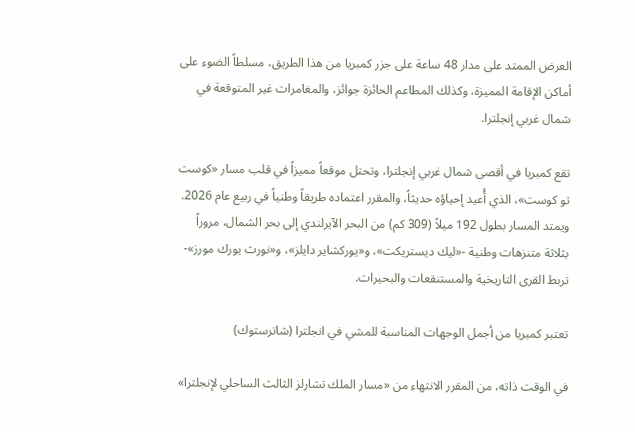العرض الممتد على مدار 48 ساعة على جزر كمبريا من هذا الطريق، مسلطاً الضوء على أماكن الإقامة المميزة، وكذلك المطاعم الحائزة جوائز، والمغامرات غير المتوقعة في شمال غربي إنجلترا.

تقع كمبريا في أقصى شمال غربي إنجلترا، وتحتل موقعاً مميزاً في قلب مسار «كوست تو كوست»، الذي أُعيد إحياؤه حديثاً، والمقرر اعتماده طريقاً وطنياً في ربيع عام 2026. ويمتد المسار بطول 192 ميلاً (309 كم) من البحر الآيرلندي إلى بحر الشمال، مروراً بثلاثة متنزهات وطنية -«ليك ديستريكت»، و«يوركشاير دايلز»، و«نورث يورك مورز»- تربط القرى التاريخية والمستنقعات والبحيرات.

تعتبر كمبريا من أجمل الوجهات المناسبة للمشي في انجلترا (شاترستوك)

في الوقت ذاته، من المقرر الانتهاء من «مسار الملك تشارلز الثالث الساحلي لإنجلترا»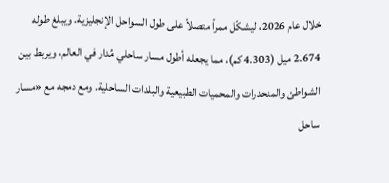خلال عام 2026، ليشكّل ممراً متصلاً على طول السواحل الإنجليزية. ويبلغ طوله 2.674 ميل (4.303 كم)، مما يجعله أطول مسار ساحلي مُدار في العالم، ويربط بين الشواطئ والمنحدرات والمحميات الطبيعية والبلدات الساحلية. ومع دمجه مع «مسار ساحل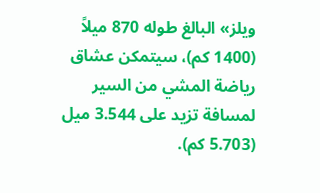ويلز» البالغ طوله 870 ميلاً (1400 كم)، سيتمكن عشاق رياضة المشي من السير لمسافة تزيد على 3.544 ميل (5.703 كم).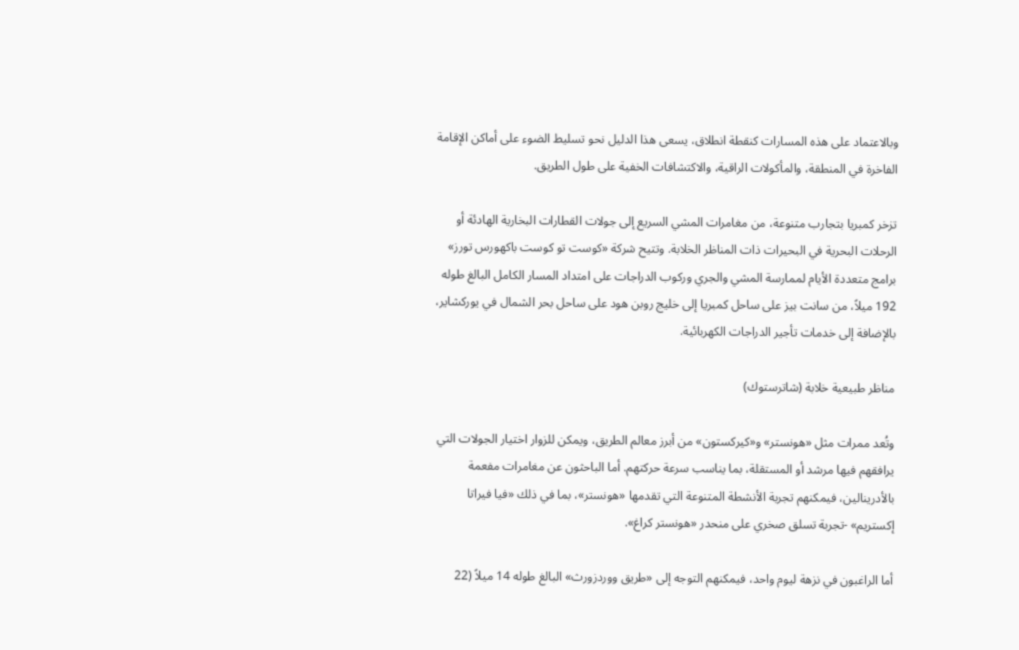وبالاعتماد على هذه المسارات كنقطة انطلاق، يسعى هذا الدليل نحو تسليط الضوء على أماكن الإقامة الفاخرة في المنطقة، والمأكولات الراقية، والاكتشافات الخفية على طول الطريق.

تزخر كمبريا بتجارب متنوعة، من مغامرات المشي السريع إلى جولات القطارات البخارية الهادئة أو الرحلات البحرية في البحيرات ذات المناظر الخلابة. وتتيح شركة «كوست تو كوست باكهورس تورز» برامج متعددة الأيام لممارسة المشي والجري وركوب الدراجات على امتداد المسار الكامل البالغ طوله 192 ميلاً، من سانت بيز على ساحل كمبريا إلى خليج روبن هود على ساحل بحر الشمال في يوركشاير، بالإضافة إلى خدمات تأجير الدراجات الكهربائية.

مناظر طبيعية خلابة (شاترستوك)

وتُعد ممرات مثل «هونستر» و«كيركستون» من أبرز معالم الطريق، ويمكن للزوار اختيار الجولات التي يرافقهم فيها مرشد أو المستقلة، بما يناسب سرعة حركتهم. أما الباحثون عن مغامرات مفعمة بالأدرينالين، فيمكنهم تجربة الأنشطة المتنوعة التي تقدمها «هونستر»، بما في ذلك «فيا فيراتا إكستريم» -تجربة تسلق صخري على منحدر «هونستر كراغ».

أما الراغبون في نزهة ليوم واحد، فيمكنهم التوجه إلى «طريق ووردزورث» البالغ طوله 14 ميلاً (22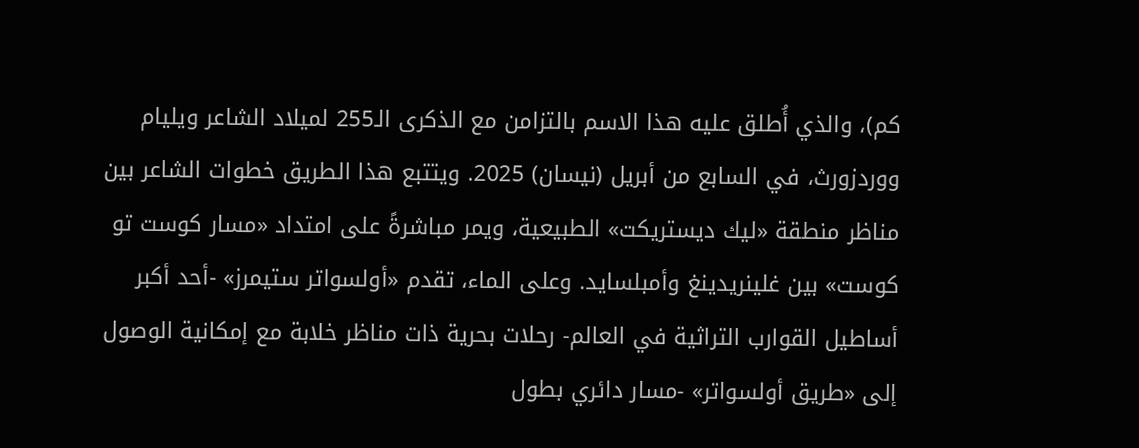كم)، والذي أُطلق عليه هذا الاسم بالتزامن مع الذكرى الـ255 لميلاد الشاعر ويليام ووردزورث، في السابع من أبريل (نيسان) 2025. ويتتبع هذا الطريق خطوات الشاعر بين مناظر منطقة «ليك ديستريكت» الطبيعية، ويمر مباشرةً على امتداد «مسار كوست تو كوست» بين غلينريدينغ وأمبلسايد. وعلى الماء، تقدم «أولسواتر ستيمرز» -أحد أكبر أساطيل القوارب التراثية في العالم- رحلات بحرية ذات مناظر خلابة مع إمكانية الوصول إلى «طريق أولسواتر» -مسار دائري بطول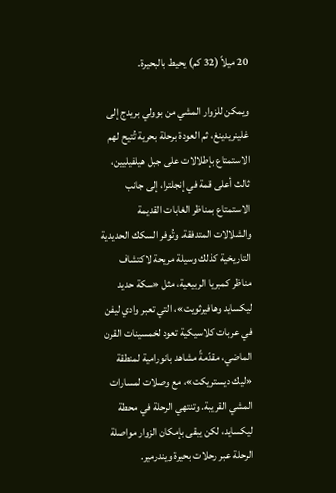20 ميلاً (32 كم) يحيط بالبحيرة.

ويمكن للزوار المشي من بوولي بريدج إلى غلينريدينغ، ثم العودة برحلة بحرية تُتيح لهم الاستمتاع بإطلالات على جبل هيلفيليين، ثالث أعلى قمة في إنجلترا، إلى جانب الاستمتاع بمناظر الغابات القديمة والشلالات المتدفقة. وتُوفر السكك الحديدية التاريخية كذلك وسيلة مريحة لاكتشاف مناظر كمبريا الربيعية، مثل «سكة حديد ليكسايد وهافيرثويت»، التي تعبر وادي ليفن في عربات كلاسيكية تعود لخمسينات القرن الماضي، مقدّمةً مشاهد بانورامية لمنطقة «ليك ديستريكت»، مع وصلات لمسارات المشي القريبة. وتنتهي الرحلة في محطة ليكسايد، لكن يبقى بإمكان الزوار مواصلة الرحلة عبر رحلات بحيرة ويندرمير.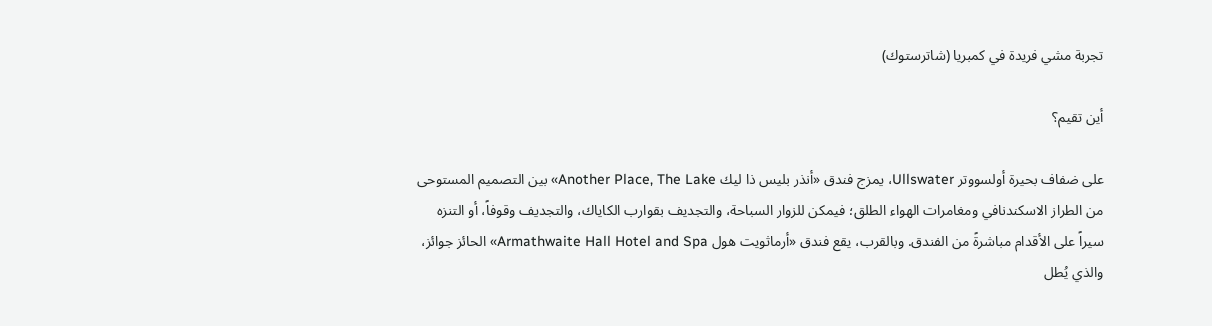تجربة مشي فريدة في كمبريا (شاترستوك)

أين تقيم؟

على ضفاف بحيرة أولسووتر Ullswater، يمزج فندق «أنذر بليس ذا ليك Another Place, The Lake» بين التصميم المستوحى من الطراز الاسكندنافي ومغامرات الهواء الطلق؛ فيمكن للزوار السباحة، والتجديف بقوارب الكاياك، والتجديف وقوفاً، أو التنزه سيراً على الأقدام مباشرةً من الفندق. وبالقرب، يقع فندق «أرماثويت هول Armathwaite Hall Hotel and Spa» الحائز جوائز، والذي يُطل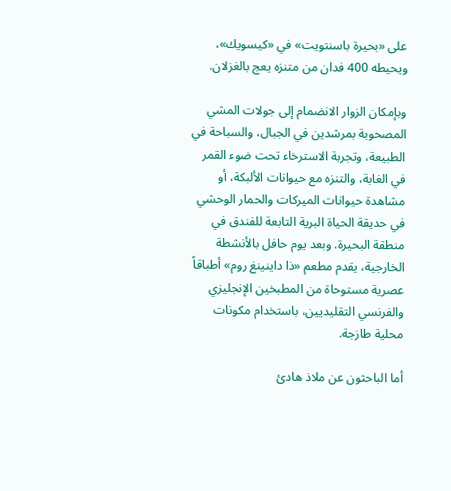على «بحيرة باسنتويت» في «كيسويك»، ويحيطه 400 فدان من متنزه يعج بالغزلان.

وبإمكان الزوار الانضمام إلى جولات المشي المصحوبة بمرشدين في الجبال، والسباحة في الطبيعة، وتجربة الاسترخاء تحت ضوء القمر في الغابة، والتنزه مع حيوانات الألبكة، أو مشاهدة حيوانات الميركات والحمار الوحشي في حديقة الحياة البرية التابعة للفندق في منطقة البحيرة. وبعد يوم حافل بالأنشطة الخارجية، يقدم مطعم «ذا داينينغ روم» أطباقاً عصرية مستوحاة من المطبخين الإنجليزي والفرنسي التقليديين، باستخدام مكونات محلية طازجة.

أما الباحثون عن ملاذ هادئ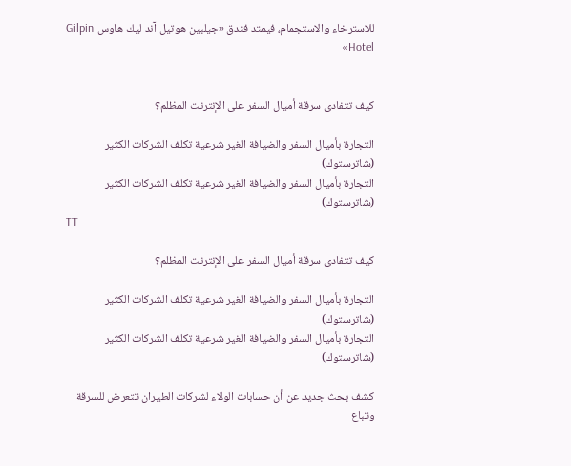للاسترخاء والاستجمام، فيمتد فندق «جيلبين هوتيل آند ليك هاوس Gilpin Hotel»


كيف تتفادى سرقة أميال السفر على الإنترنت المظلم؟

التجارة بأميال السفر والضيافة الغير شرعية تكلف الشركات الكثير (شاترستوك)
التجارة بأميال السفر والضيافة الغير شرعية تكلف الشركات الكثير (شاترستوك)
TT

كيف تتفادى سرقة أميال السفر على الإنترنت المظلم؟

التجارة بأميال السفر والضيافة الغير شرعية تكلف الشركات الكثير (شاترستوك)
التجارة بأميال السفر والضيافة الغير شرعية تكلف الشركات الكثير (شاترستوك)

كشف بحث جديد عن أن حسابات الولاء لشركات الطيران تتعرض للسرقة وتباع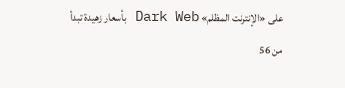على «الإنترنت المظلم» Dark Web بأسعار زهيدة تبدأ من 56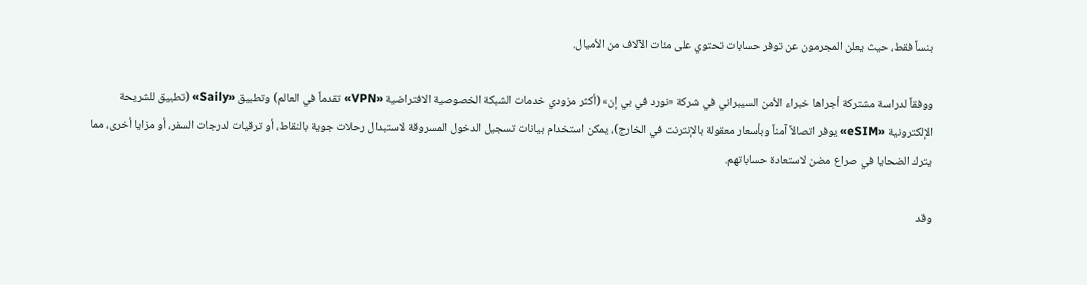بنساً فقط، حيث يعلن المجرمون عن توفر حسابات تحتوي على مئات الآلاف من الأميال.

ووفقاً لدراسة مشتركة أجراها خبراء الأمن السيبراني في شركة «نورد في بي إن» (أكثر مزودي خدمات الشبكة الخصوصية الافتراضية «VPN» تقدماً في العالم) وتطبيق «Saily» (تطبيق للشريحة الإلكترونية «eSIM» يوفر اتصالاً آمناً وبأسعار معقولة بالإنترنت في الخارج)، يمكن استخدام بيانات تسجيل الدخول المسروقة لاستبدال رحلات جوية بالنقاط، أو ترقيات لدرجات السفر، أو مزايا أخرى، مما يترك الضحايا في صراع مضن لاستعادة حساباتهم.

وقد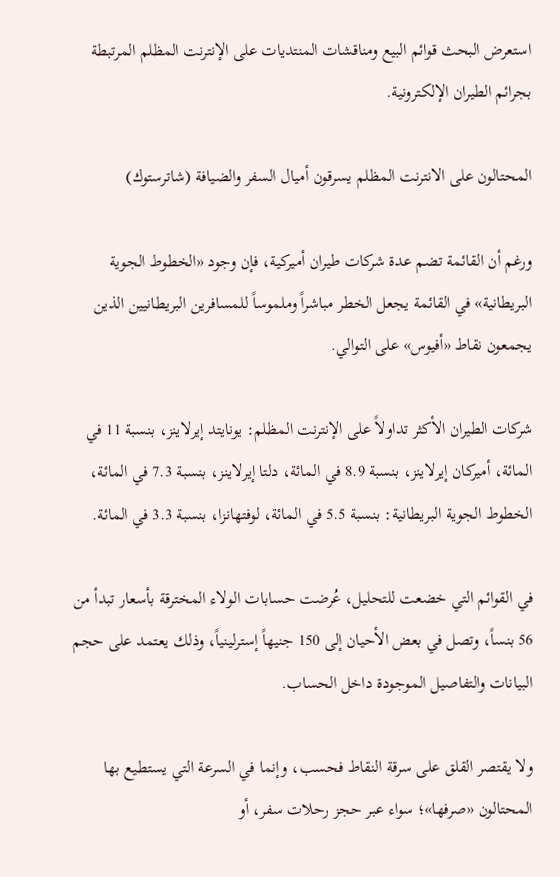استعرض البحث قوائم البيع ومناقشات المنتديات على الإنترنت المظلم المرتبطة بجرائم الطيران الإلكترونية.

المحتالون على الانترنت المظلم يسرقون أميال السفر والضيافة (شاترستوك)

ورغم أن القائمة تضم عدة شركات طيران أميركية، فإن وجود «الخطوط الجوية البريطانية» في القائمة يجعل الخطر مباشراً وملموساً للمسافرين البريطانيين الذين يجمعون نقاط «أفيوس» على التوالي.

شركات الطيران الأكثر تداولاً على الإنترنت المظلم: يونايتد إيرلاينز، بنسبة 11 في المائة، أميركان إيرلاينز، بنسبة 8.9 في المائة، دلتا إيرلاينز، بنسبة 7.3 في المائة، الخطوط الجوية البريطانية: بنسبة 5.5 في المائة، لوفتهانزا، بنسبة 3.3 في المائة.

في القوائم التي خضعت للتحليل، عُرضت حسابات الولاء المخترقة بأسعار تبدأ من 56 بنساً، وتصل في بعض الأحيان إلى 150 جنيهاً إسترلينياً، وذلك يعتمد على حجم البيانات والتفاصيل الموجودة داخل الحساب.

ولا يقتصر القلق على سرقة النقاط فحسب، وإنما في السرعة التي يستطيع بها المحتالون «صرفها»؛ سواء عبر حجز رحلات سفر، أو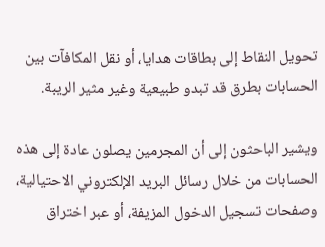تحويل النقاط إلى بطاقات هدايا، أو نقل المكافآت بين الحسابات بطرق قد تبدو طبيعية وغير مثير الريبة.

ويشير الباحثون إلى أن المجرمين يصلون عادة إلى هذه الحسابات من خلال رسائل البريد الإلكتروني الاحتيالية، وصفحات تسجيل الدخول المزيفة، أو عبر اختراق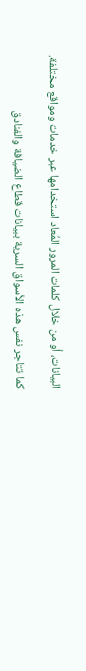البيانات، أو من خلال كلمات المرور المُعاد استخدامها عبر خدمات ومواقع مختلفة.

كما تتاجر نفس هذه الأسواق السرية ببيانات قطاع الضيافة والفنادق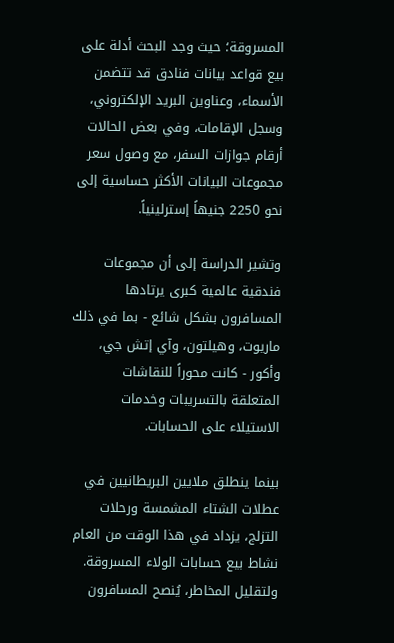المسروقة؛ حيث وجد البحث أدلة على بيع قواعد بيانات فنادق قد تتضمن الأسماء، وعناوين البريد الإلكتروني، وسجل الإقامات، وفي بعض الحالات أرقام جوازات السفر، مع وصول سعر مجموعات البيانات الأكثر حساسية إلى نحو 2250 جنيهاً إسترلينياً.

وتشير الدراسة إلى أن مجموعات فندقية عالمية كبرى يرتادها المسافرون بشكل شائع - بما في ذلك ماريوت، وهيلتون، وآي إتش جي، وأكور - كانت محوراً للنقاشات المتعلقة بالتسريبات وخدمات الاستيلاء على الحسابات.

بينما ينطلق ملايين البريطانيين في عطلات الشتاء المشمسة ورحلات التزلج، يزداد في هذا الوقت من العام نشاط بيع حسابات الولاء المسروقة. ولتقليل المخاطر، يُنصح المسافرون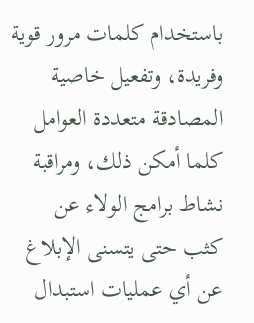باستخدام كلمات مرور قوية وفريدة، وتفعيل خاصية المصادقة متعددة العوامل كلما أمكن ذلك، ومراقبة نشاط برامج الولاء عن كثب حتى يتسنى الإبلاغ عن أي عمليات استبدال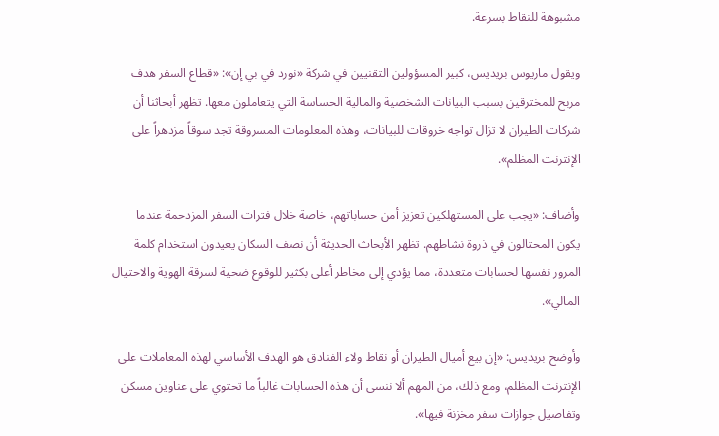مشبوهة للنقاط بسرعة.

ويقول ماريوس بريديس، كبير المسؤولين التقنيين في شركة «نورد في بي إن»: «قطاع السفر هدف مربح للمخترقين بسبب البيانات الشخصية والمالية الحساسة التي يتعاملون معها. تظهر أبحاثنا أن شركات الطيران لا تزال تواجه خروقات للبيانات، وهذه المعلومات المسروقة تجد سوقاً مزدهراً على الإنترنت المظلم».

وأضاف: «يجب على المستهلكين تعزيز أمن حساباتهم، خاصة خلال فترات السفر المزدحمة عندما يكون المحتالون في ذروة نشاطهم. تظهر الأبحاث الحديثة أن نصف السكان يعيدون استخدام كلمة المرور نفسها لحسابات متعددة، مما يؤدي إلى مخاطر أعلى بكثير للوقوع ضحية لسرقة الهوية والاحتيال المالي».

وأوضح بريديس: «إن بيع أميال الطيران أو نقاط ولاء الفنادق هو الهدف الأساسي لهذه المعاملات على الإنترنت المظلم، ومع ذلك، من المهم ألا ننسى أن هذه الحسابات غالباً ما تحتوي على عناوين مسكن وتفاصيل جوازات سفر مخزنة فيها».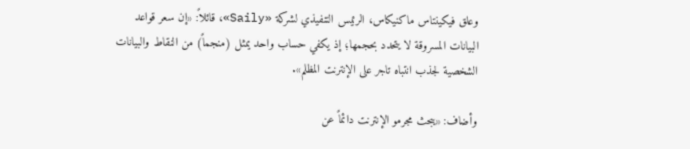وعلق فيكينتاس ماكنيكاس، الرئيس التنفيذي لشركة «Saily»، قائلاً: «إن سعر قواعد البيانات المسروقة لا يتحدد بحجمها؛ إذ يكفي حساب واحد يمثل (منجماً) من النقاط والبيانات الشخصية لجذب انتباه تاجر على الإنترنت المظلم».

وأضاف: «يبحث مجرمو الإنترنت دائماً عن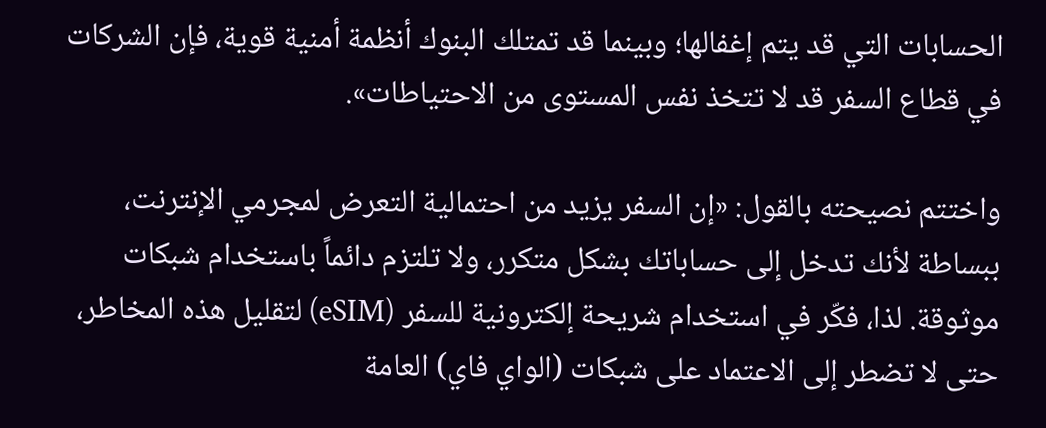الحسابات التي قد يتم إغفالها؛ وبينما قد تمتلك البنوك أنظمة أمنية قوية، فإن الشركات في قطاع السفر قد لا تتخذ نفس المستوى من الاحتياطات».

واختتم نصيحته بالقول: «إن السفر يزيد من احتمالية التعرض لمجرمي الإنترنت، ببساطة لأنك تدخل إلى حساباتك بشكل متكرر، ولا تلتزم دائماً باستخدام شبكات موثوقة. لذا، فكّر في استخدام شريحة إلكترونية للسفر (eSIM) لتقليل هذه المخاطر، حتى لا تضطر إلى الاعتماد على شبكات (الواي فاي) العامة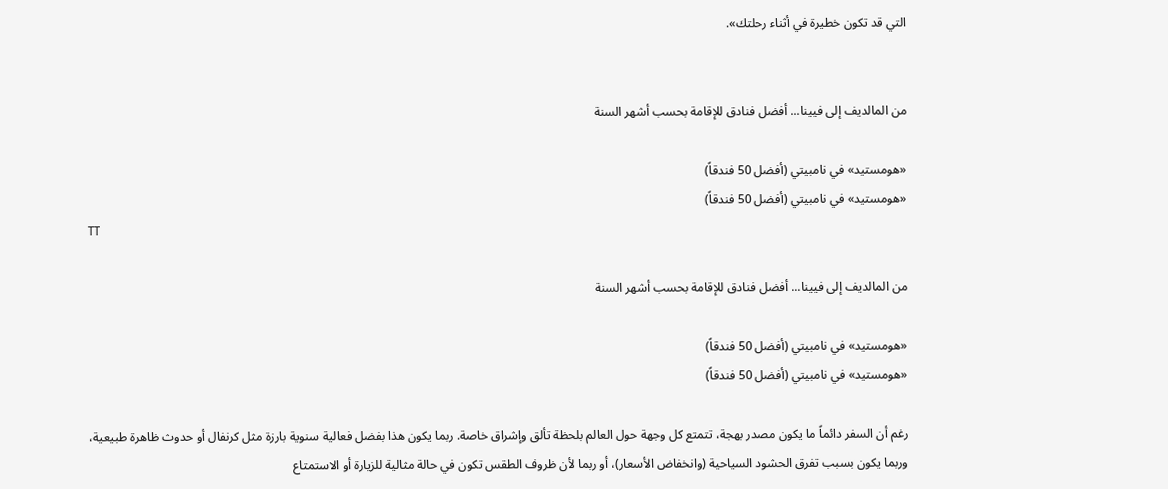التي قد تكون خطيرة في أثناء رحلتك».


من المالديف إلى فيينا... أفضل فنادق للإقامة بحسب أشهر السنة

«هومستيد» في نامبيتي (أفضل 50 فندقاً)
«هومستيد» في نامبيتي (أفضل 50 فندقاً)
TT

من المالديف إلى فيينا... أفضل فنادق للإقامة بحسب أشهر السنة

«هومستيد» في نامبيتي (أفضل 50 فندقاً)
«هومستيد» في نامبيتي (أفضل 50 فندقاً)

رغم أن السفر دائماً ما يكون مصدر بهجة، تتمتع كل وجهة حول العالم بلحظة تألق وإشراق خاصة. ربما يكون هذا بفضل فعالية سنوية بارزة مثل كرنفال أو حدوث ظاهرة طبيعية، وربما يكون بسبب تفرق الحشود السياحية (وانخفاض الأسعار)، أو ربما لأن ظروف الطقس تكون في حالة مثالية للزيارة أو الاستمتاع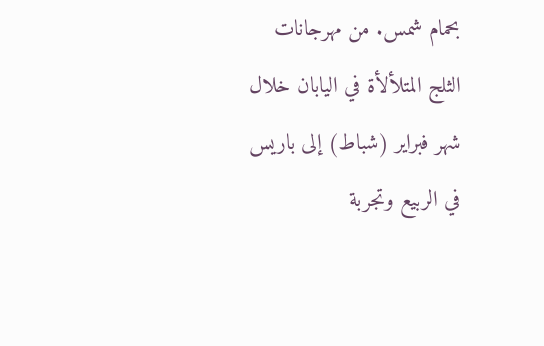بحمام شمس. من مهرجانات الثلج المتلألأة في اليابان خلال شهر فبراير (شباط) إلى باريس في الربيع وتجربة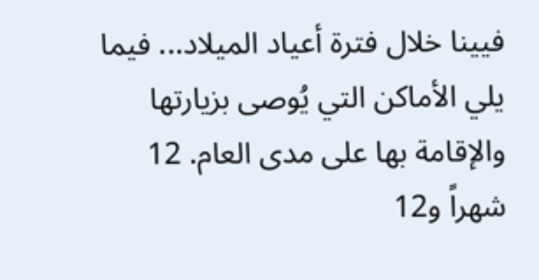فيينا خلال فترة أعياد الميلاد... فيما يلي الأماكن التي يُوصى بزيارتها والإقامة بها على مدى العام. 12 شهراً و12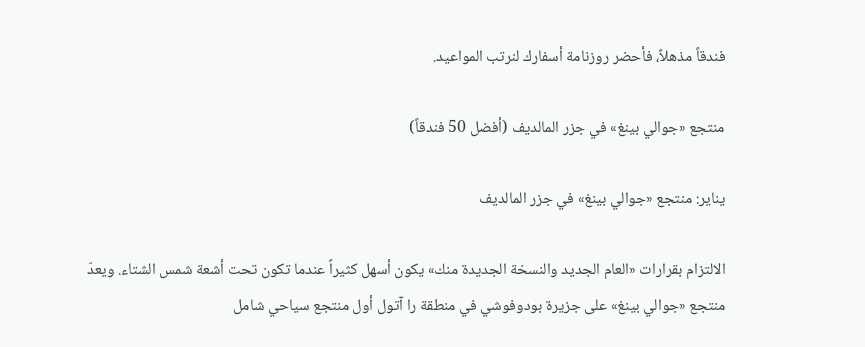فندقاً مذهلاً، فأحضر روزنامة أسفارك لنرتب المواعيد.

منتجع «جوالي بينغ» في جزر المالديف (أفضل 50 فندقاً)

يناير: منتجع «جوالي بينغ» في جزر المالديف

الالتزام بقرارات «العام الجديد والنسخة الجديدة منك» يكون أسهل كثيراً عندما تكون تحت أشعة شمس الشتاء. ويعدّ منتجع «جوالي بينغ» على جزيرة بودوفوشي في منطقة را آتول أول منتجع سياحي شامل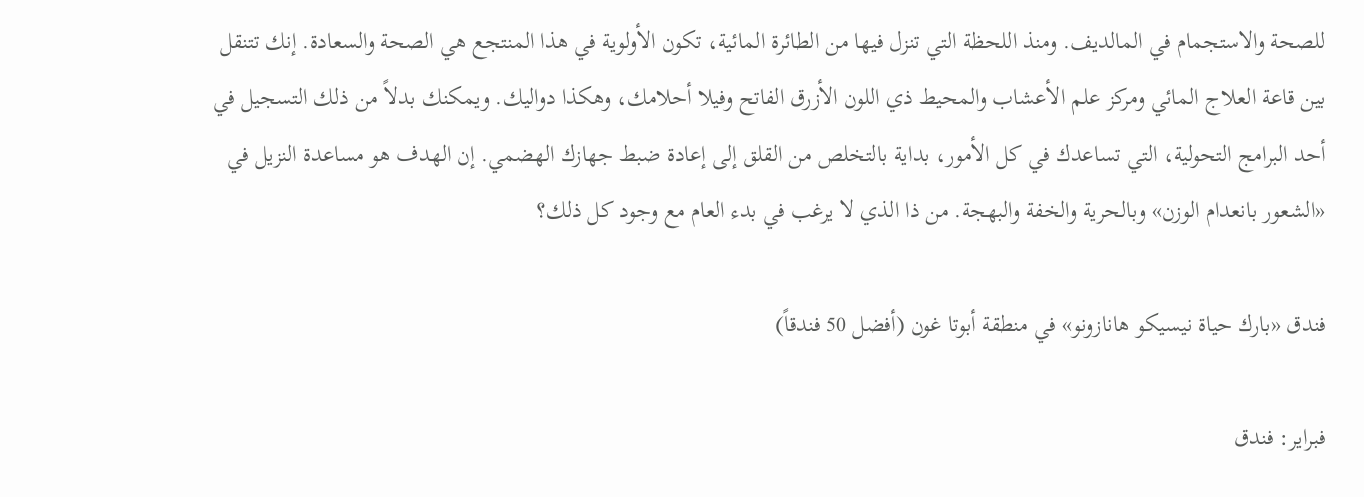للصحة والاستجمام في المالديف. ومنذ اللحظة التي تنزل فيها من الطائرة المائية، تكون الأولوية في هذا المنتجع هي الصحة والسعادة. إنك تتنقل بين قاعة العلاج المائي ومركز علم الأعشاب والمحيط ذي اللون الأزرق الفاتح وفيلا أحلامك، وهكذا دواليك. ويمكنك بدلاً من ذلك التسجيل في أحد البرامج التحولية، التي تساعدك في كل الأمور، بداية بالتخلص من القلق إلى إعادة ضبط جهازك الهضمي. إن الهدف هو مساعدة النزيل في «الشعور بانعدام الوزن» وبالحرية والخفة والبهجة. من ذا الذي لا يرغب في بدء العام مع وجود كل ذلك؟

فندق «بارك حياة نيسيكو هانازونو» في منطقة أبوتا غون (أفضل 50 فندقاً)

فبراير: فندق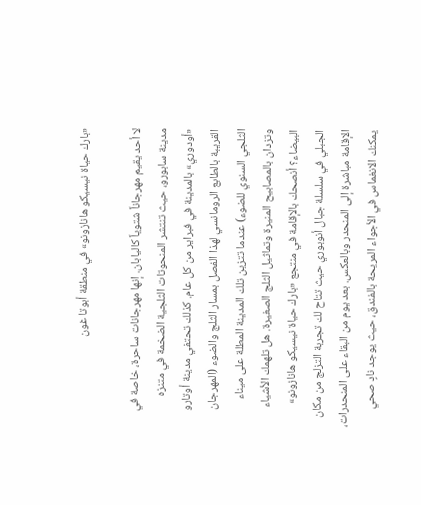«بارك حياة نيسيكو هانازونو» في منطقة أبوتا غون

لا أحد يقيم مهرجاناً شتوياً كاليابان. إنها مهرجانات ساحرة، خاصة في مدينة سابورو، حيث تنتشر المنحوتات الثلجية الضخمة في متنزه «أودوري» بالمدينة في فبراير من كل عام. كذلك تحتفي مدينة أوتارو القريبة بالطابع الرومانسي لهذا الفصل بمسار الثلج والضوء (المهرجان الثلجي السنوي للضوء) عندما تتزين تلك المدينة المطلة على ميناء وتزدان بالمصابيح المنيرة وتماثيل الثلج الصغيرة. هل تلهمك الأشياء البيضاء؟ أنصحك بالإقامة في منتجع «بارك حياة نيسيكو هانازونو» الجبلي في سلسلة جبال أنوبوري حيث تتاح لك تجربة التزلج من مكان الإقامة مباشرة إلى المنحدر وبالعكس. بعد يوم من البقاء على المنحدرات، يمكنك الانغماس في الأجواء المريحة بالفندق، حيث يوجد نادٍ صحي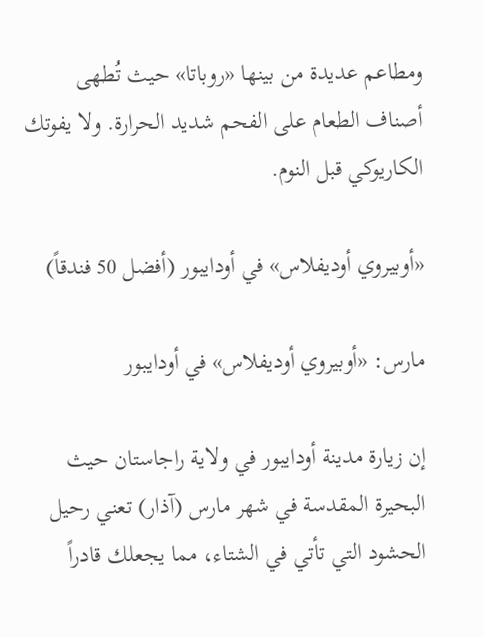ومطاعم عديدة من بينها «روباتا» حيث تُطهى أصناف الطعام على الفحم شديد الحرارة. ولا يفوتك الكاريوكي قبل النوم.

«أوبيروي أوديفلاس» في أودايبور (أفضل 50 فندقاً)

مارس: «أوبيروي أوديفلاس» في أودايبور

إن زيارة مدينة أودايبور في ولاية راجاستان حيث البحيرة المقدسة في شهر مارس (آذار) تعني رحيل الحشود التي تأتي في الشتاء، مما يجعلك قادراً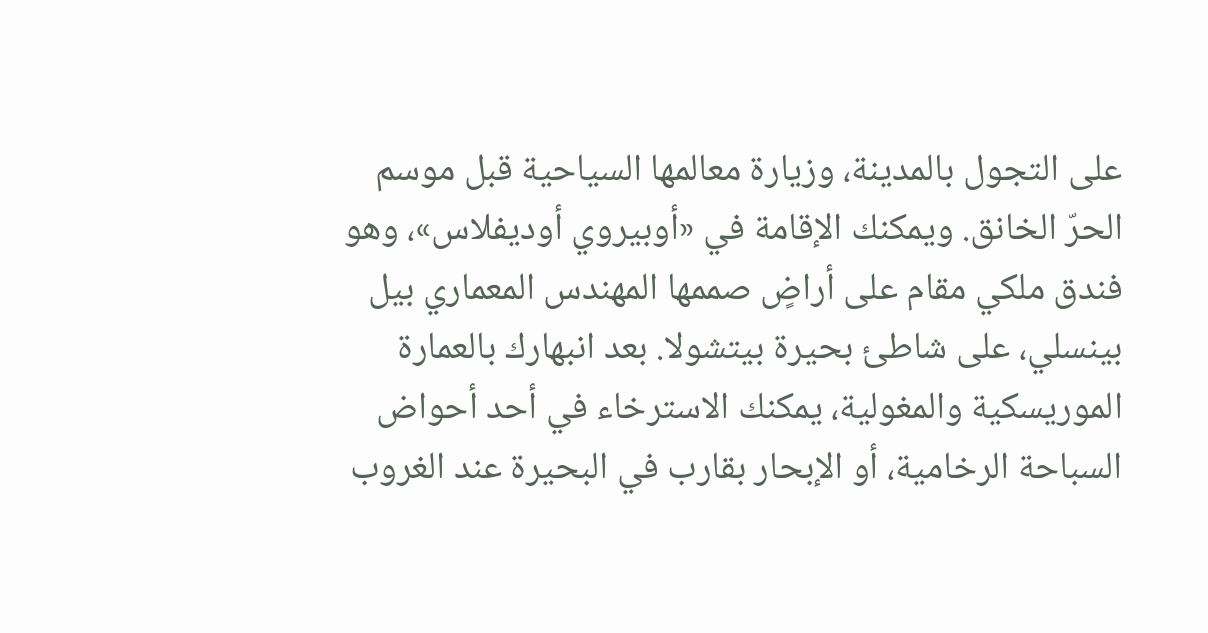على التجول بالمدينة، وزيارة معالمها السياحية قبل موسم الحرّ الخانق. ويمكنك الإقامة في «أوبيروي أوديفلاس»، وهو فندق ملكي مقام على أراضٍ صممها المهندس المعماري بيل بينسلي، على شاطئ بحيرة بيتشولا. بعد انبهارك بالعمارة الموريسكية والمغولية، يمكنك الاسترخاء في أحد أحواض السباحة الرخامية، أو الإبحار بقارب في البحيرة عند الغروب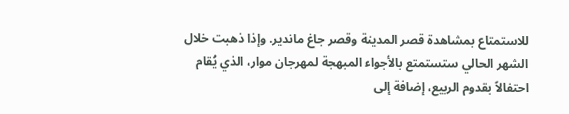للاستمتاع بمشاهدة قصر المدينة وقصر جاغ ماندير. وإذا ذهبت خلال الشهر الحالي ستستمتع بالأجواء المبهجة لمهرجان موار، الذي يُقام احتفالاً بقدوم الربيع، إضافة إلى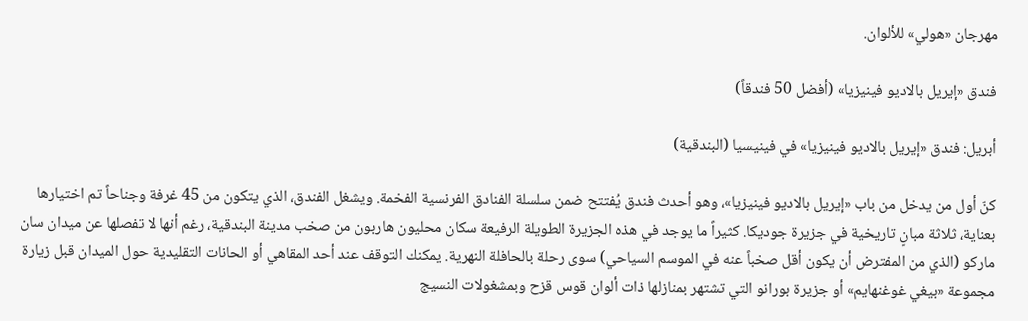مهرجان «هولي» للألوان.

فندق «إيريل بالاديو فينيزيا» (أفضل 50 فندقاً)

أبريل: فندق «إيريل بالاديو فينيزيا» في فينيسيا (البندقية)

كنّ أول من يدخل من باب «إيريل بالاديو فينيزيا»، وهو أحدث فندق يُفتتح ضمن سلسلة الفنادق الفرنسية الفخمة. ويشغل الفندق، الذي يتكون من 45 غرفة وجناحاً تم اختيارها بعناية، ثلاثة مبانٍ تاريخية في جزيرة جوديكا. كثيراً ما يوجد في هذه الجزيرة الطويلة الرفيعة سكان محليون هاربون من صخب مدينة البندقية، رغم أنها لا تفصلها عن ميدان سان ماركو (الذي من المفترض أن يكون أقل صخباً عنه في الموسم السياحي) سوى رحلة بالحافلة النهرية. يمكنك التوقف عند أحد المقاهي أو الحانات التقليدية حول الميدان قبل زيارة مجموعة «بيغي غوغنهايم» أو جزيرة بورانو التي تشتهر بمنازلها ذات ألوان قوس قزح وبمشغولات النسيج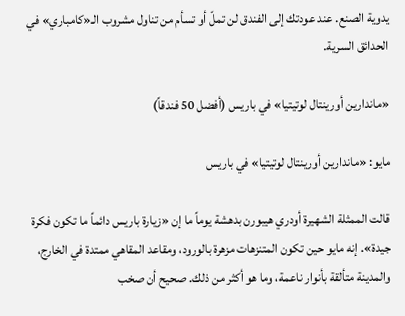يدوية الصنع. عند عودتك إلى الفندق لن تملّ أو تسأم من تناول مشروب الـ«كامباري» في الحدائق السرية.

«ماندارين أورينتال لوتيتيا» في باريس (أفضل 50 فندقاً)

مايو: «ماندارين أورينتال لوتيتيا» في باريس

قالت الممثلة الشهيرة أودري هيبورن بدهشة يوماً ما إن «زيارة باريس دائماً ما تكون فكرة جيدة». إنه مايو حين تكون المتنزهات مزهرة بالورود، ومقاعد المقاهي ممتدة في الخارج، والمدينة متألقة بأنوار ناعمة، وما هو أكثر من ذلك. صحيح أن صخب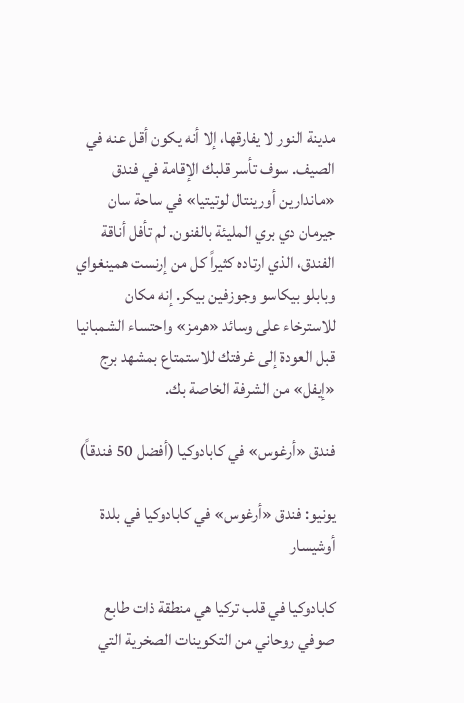مدينة النور لا يفارقها، إلا أنه يكون أقل عنه في الصيف. سوف تأسر قلبك الإقامة في فندق «ماندارين أورينتال لوتيتيا» في ساحة سان جيرمان دي بري المليئة بالفنون. لم تأفل أناقة الفندق، الذي ارتاده كثيراً كل من إرنست همينغواي وبابلو بيكاسو وجوزفين بيكر. إنه مكان للاسترخاء على وسائد «هرمز» واحتساء الشمبانيا قبل العودة إلى غرفتك للاستمتاع بمشهد برج «إيفل» من الشرفة الخاصة بك.

فندق «أرغوس» في كابادوكيا (أفضل 50 فندقاً)

يونيو: فندق «أرغوس» في كابادوكيا في بلدة أوشيسار

كابادوكيا في قلب تركيا هي منطقة ذات طابع صوفي روحاني من التكوينات الصخرية التي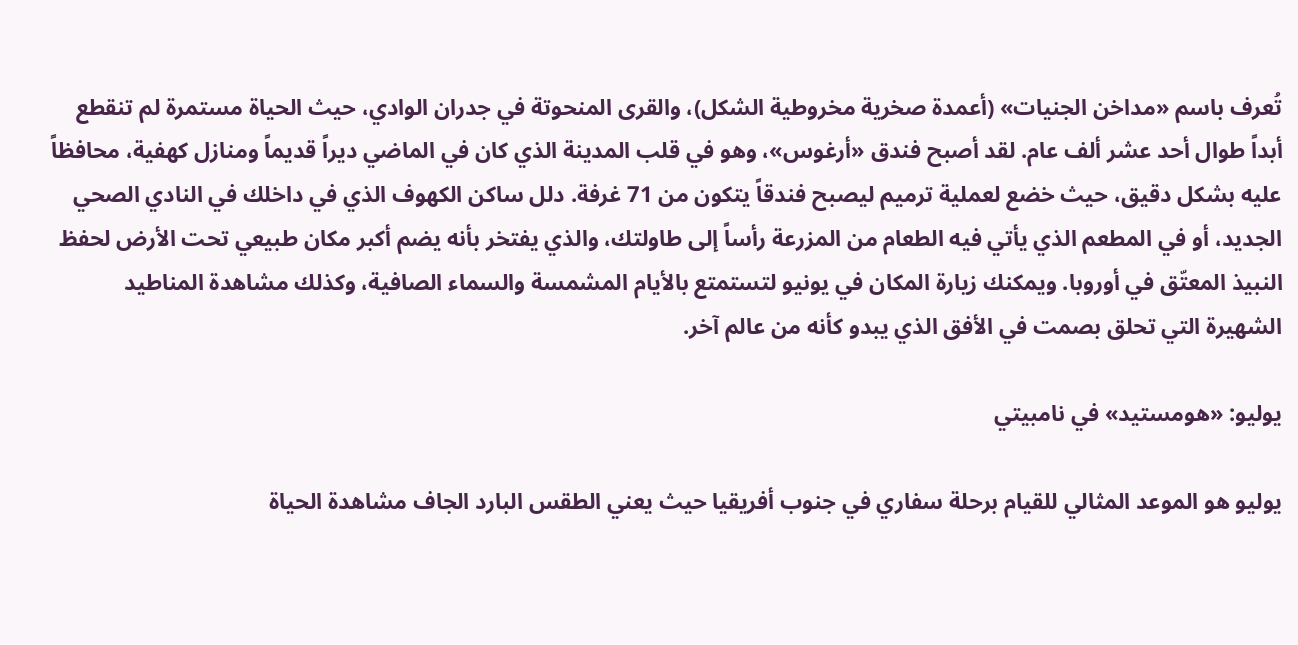تُعرف باسم «مداخن الجنيات» (أعمدة صخرية مخروطية الشكل)، والقرى المنحوتة في جدران الوادي، حيث الحياة مستمرة لم تنقطع أبداً طوال أحد عشر ألف عام. لقد أصبح فندق «أرغوس»، وهو في قلب المدينة الذي كان في الماضي ديراً قديماً ومنازل كهفية، محافظاً عليه بشكل دقيق، حيث خضع لعملية ترميم ليصبح فندقاً يتكون من 71 غرفة. دلل ساكن الكهوف الذي في داخلك في النادي الصحي الجديد، أو في المطعم الذي يأتي فيه الطعام من المزرعة رأساً إلى طاولتك، والذي يفتخر بأنه يضم أكبر مكان طبيعي تحت الأرض لحفظ النبيذ المعتّق في أوروبا. ويمكنك زيارة المكان في يونيو لتستمتع بالأيام المشمسة والسماء الصافية، وكذلك مشاهدة المناطيد الشهيرة التي تحلق بصمت في الأفق الذي يبدو كأنه من عالم آخر.

يوليو: «هومستيد» في نامبيتي

يوليو هو الموعد المثالي للقيام برحلة سفاري في جنوب أفريقيا حيث يعني الطقس البارد الجاف مشاهدة الحياة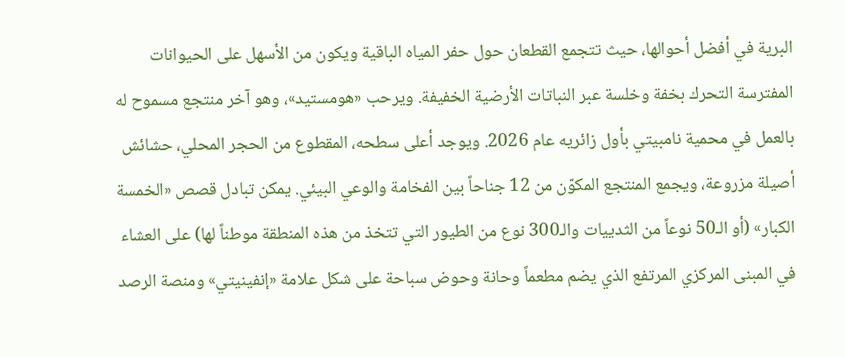البرية في أفضل أحوالها، حيث تتجمع القطعان حول حفر المياه الباقية ويكون من الأسهل على الحيوانات المفترسة التحرك بخفة وخلسة عبر النباتات الأرضية الخفيفة. ويرحب «هومستيد»، وهو آخر منتجع مسموح له بالعمل في محمية نامبيتي بأول زائريه عام 2026. ويوجد أعلى سطحه، المقطوع من الحجر المحلي، حشائش أصيلة مزروعة، ويجمع المنتجع المكوّن من 12 جناحاً بين الفخامة والوعي البيئي. يمكن تبادل قصص «الخمسة الكبار» (أو الـ50 نوعاً من الثدييات والـ300 نوع من الطيور التي تتخذ من هذه المنطقة موطناً لها) على العشاء في المبنى المركزي المرتفع الذي يضم مطعماً وحانة وحوض سباحة على شكل علامة «إنفينيتي» ومنصة الرصد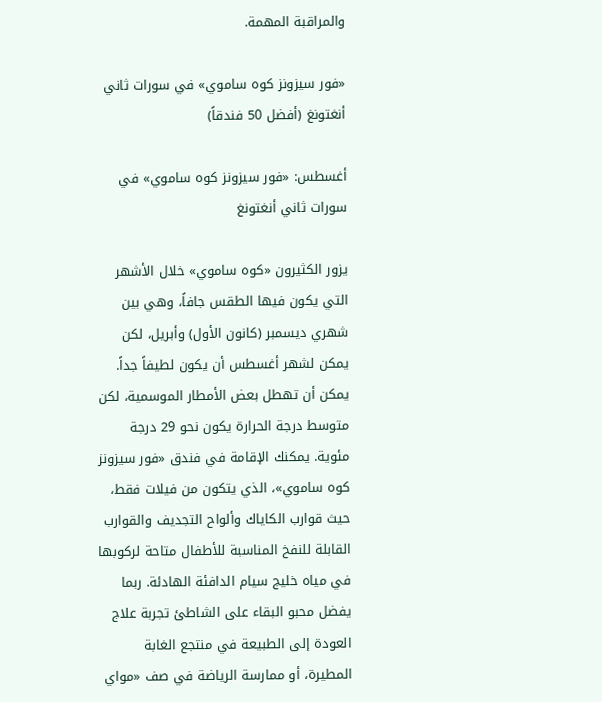والمراقبة المهمة.

«فور سيزونز كوه ساموي» في سورات ثاني أنغتونغ (أفضل 50 فندقاً)

أغسطس: «فور سيزونز كوه ساموي» في سورات ثاني أنغتونغ

يزور الكثيرون «كوه ساموي» خلال الأشهر التي يكون فيها الطقس جافاً، وهي بين شهري ديسمبر (كانون الأول) وأبريل، لكن يمكن لشهر أغسطس أن يكون لطيفاً جداً. يمكن أن تهطل بعض الأمطار الموسمية، لكن متوسط درجة الحرارة يكون نحو 29 درجة مئوية. يمكنك الإقامة في فندق «فور سيزونز كوه ساموي»، الذي يتكون من فيلات فقط، حيث قوارب الكاياك وألواح التجديف والقوارب القابلة للنفخ المناسبة للأطفال متاحة لركوبها في مياه خليج سيام الدافئة الهادئة. ربما يفضل محبو البقاء على الشاطئ تجربة علاج العودة إلى الطبيعة في منتجع الغابة المطيرة، أو ممارسة الرياضة في صف «مواي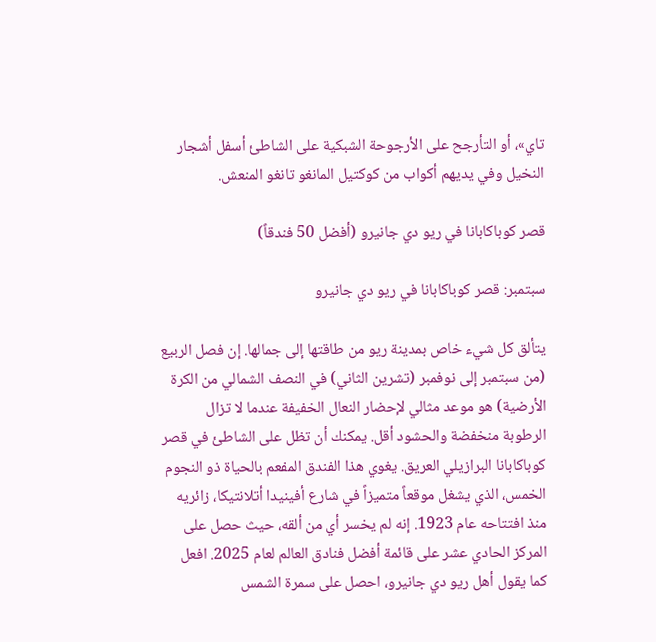تاي»، أو التأرجح على الأرجوحة الشبكية على الشاطئ أسفل أشجار النخيل وفي يديهم أكواب من كوكتيل المانغو تانغو المنعش.

قصر كوباكابانا في ريو دي جانيرو (أفضل 50 فندقاً)

سبتمبر: قصر كوباكابانا في ريو دي جانيرو

يتألق كل شيء خاص بمدينة ريو من طاقتها إلى جمالها. إن فصل الربيع (من سبتمبر إلى نوفمبر (تشرين الثاني) في النصف الشمالي من الكرة الأرضية) هو موعد مثالي لإحضار النعال الخفيفة عندما لا تزال الرطوبة منخفضة والحشود أقل. يمكنك أن تظل على الشاطئ في قصر كوباكابانا البرازيلي العريق. يغوي هذا الفندق المفعم بالحياة ذو النجوم الخمس، الذي يشغل موقعاً متميزاً في شارع أفينيدا أتلانتيكا، زائريه منذ افتتاحه عام 1923. إنه لم يخسر أي من ألقه، حيث حصل على المركز الحادي عشر على قائمة أفضل فنادق العالم لعام 2025. افعل كما يقول أهل ريو دي جانيرو، احصل على سمرة الشمس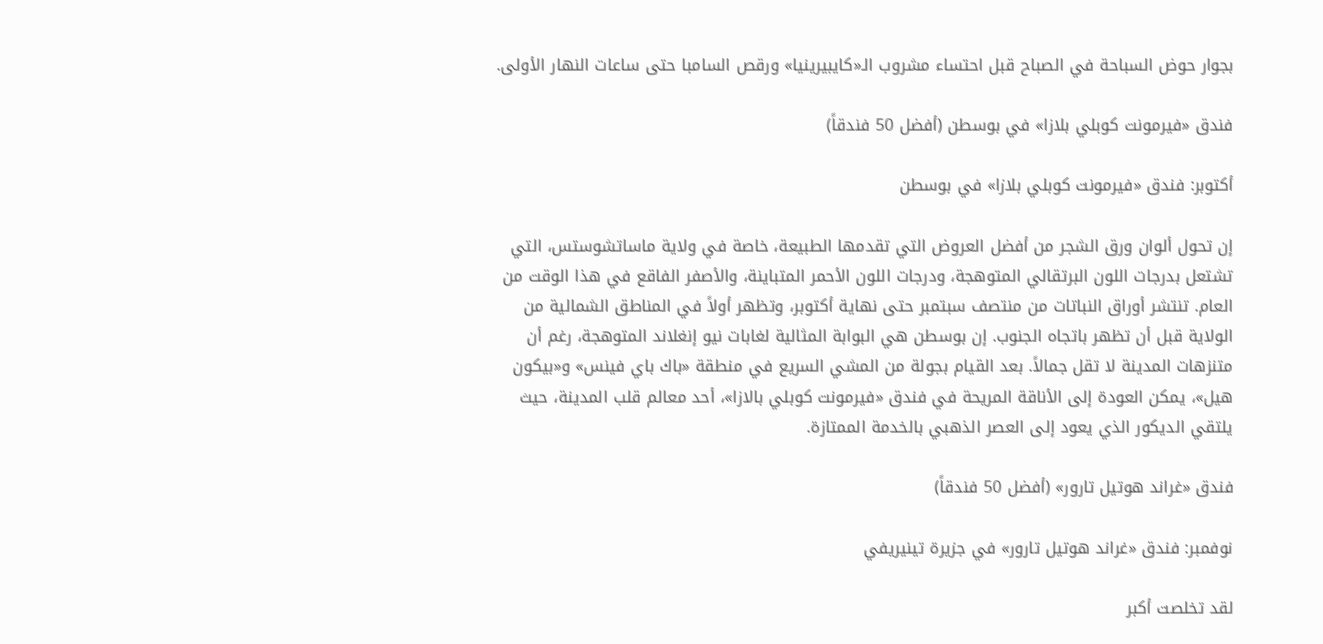بجوار حوض السباحة في الصباح قبل احتساء مشروب الـ«كايبيرينيا» ورقص السامبا حتى ساعات النهار الأولى.

فندق «فيرمونت كوبلي بلازا» في بوسطن (أفضل 50 فندقاً)

أكتوبر: فندق «فيرمونت كوبلي بلازا» في بوسطن

إن تحول ألوان ورق الشجر من أفضل العروض التي تقدمها الطبيعة، خاصة في ولاية ماساتشوستس، التي تشتعل بدرجات اللون البرتقالي المتوهجة، ودرجات اللون الأحمر المتباينة، والأصفر الفاقع في هذا الوقت من العام. تنتشر أوراق النباتات من منتصف سبتمبر حتى نهاية أكتوبر، وتظهر أولاً في المناطق الشمالية من الولاية قبل أن تظهر باتجاه الجنوب. إن بوسطن هي البوابة المثالية لغابات نيو إنغلاند المتوهجة، رغم أن متنزهات المدينة لا تقل جمالاً. بعد القيام بجولة من المشي السريع في منطقة «باك باي فينس» و«بيكون هيل»، يمكن العودة إلى الأناقة المريحة في فندق «فيرمونت كوبلي بالازا»، أحد معالم قلب المدينة، حيث يلتقي الديكور الذي يعود إلى العصر الذهبي بالخدمة الممتازة.

فندق «غراند هوتيل تارور» (أفضل 50 فندقاً)

نوفمبر: فندق «غراند هوتيل تارور» في جزيرة تينيريفي

لقد تخلصت أكبر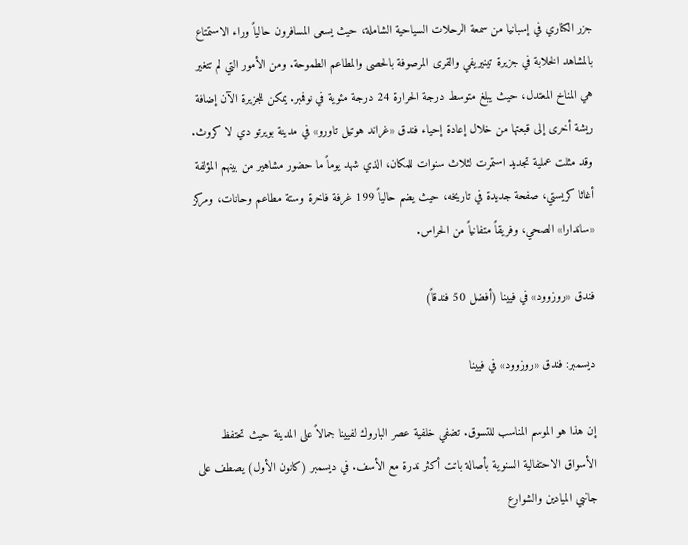جزر الكناري في إسبانيا من سمعة الرحلات السياحية الشاملة، حيث يسعى المسافرون حالياً وراء الاستمتاع بالمشاهد الخلابة في جزيرة تينيريفي والقرى المرصوفة بالحصى والمطاعم الطموحة. ومن الأمور التي لم تتغير هي المناخ المعتدل، حيث يبلغ متوسط درجة الحرارة 24 درجة مئوية في نوفمبر. يمكن للجزيرة الآن إضافة ريشة أخرى إلى قبعتها من خلال إعادة إحياء فندق «غراند هوتيل تاورو» في مدينة بويرتو دي لا كروث. وقد مثلت عملية تجديد استمرت لثلاث سنوات للمكان، الذي شهد يوماً ما حضور مشاهير من بينهم المؤلفة أغاثا كريستي، صفحة جديدة في تاريخه، حيث يضم حالياً 199 غرفة فاخرة وستة مطاعم وحانات، ومركز «ساندارا» الصحي، وفريقاً متفانياً من الحراس.

فندق «روزوود» في فيينا (أفضل 50 فندقاً)

ديسمبر: فندق «روزوود» في فيينا

إن هذا هو الموسم المناسب للتسوق. تضفي خلفية عصر الباروك لفيينا جمالاً على المدينة حيث تحتفظ الأسواق الاحتفالية السنوية بأصالة باتت أكثر ندرة مع الأسف. في ديسمبر (كانون الأول) يصطف على جانبي الميادين والشوارع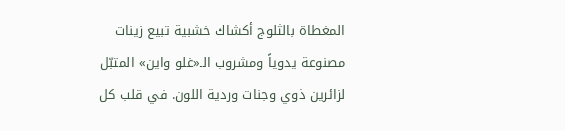المغطاة بالثلوج أكشاك خشبية تبيع زينات مصنوعة يدوياً ومشروب الـ«غلو واين» المتبّل لزائرين ذوي وجنات وردية اللون. في قلب كل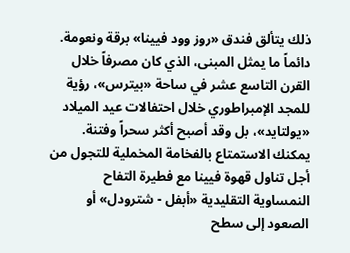ذلك يتألق فندق «روز وود فيينا» برقة ونعومة. دائماً ما يمثل المبنى، الذي كان مصرفاً خلال القرن التاسع عشر في ساحة «بيترس»، رؤية للمجد الإمبراطوري خلال احتفالات عيد الميلاد «يولتايد»، بل وقد أصبح أكثر سحراً وفتنة. يمكنك الاستمتاع بالفخامة المخملية للتجول من أجل تناول قهوة فيينا مع فطيرة التفاح النمساوية التقليدية «أبفل - شترودل» أو الصعود إلى سطح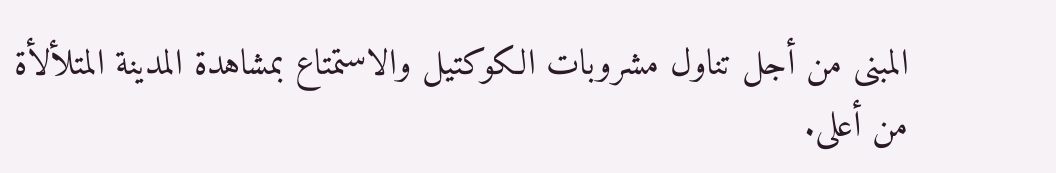المبنى من أجل تناول مشروبات الكوكتيل والاستمتاع بمشاهدة المدينة المتلألأة من أعلى.